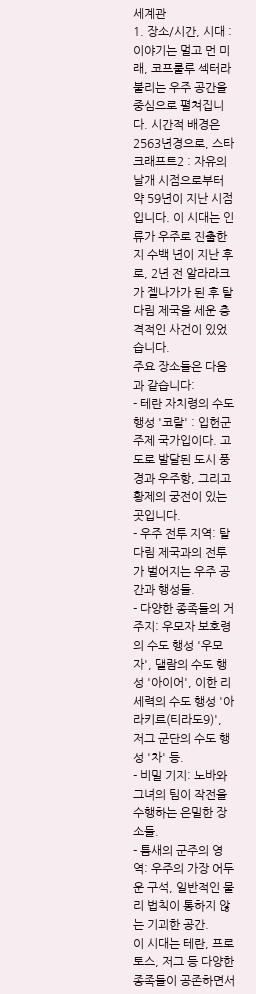세계관
1. 장소/시간, 시대 :
이야기는 멀고 먼 미래, 코프룰루 섹터라 불리는 우주 공간을 중심으로 펼쳐집니다. 시간적 배경은 2563년경으로, 스타크래프트2 : 자유의 날개 시점으로부터 약 59년이 지난 시점입니다. 이 시대는 인류가 우주로 진출한 지 수백 년이 지난 후로, 2년 전 알라라크가 젤나가가 된 후 탈다림 제국을 세운 충격적인 사건이 있었습니다.
주요 장소들은 다음과 같습니다:
- 테란 자치령의 수도 행성 '코랄' : 입헌군주제 국가입이다. 고도로 발달된 도시 풍경과 우주항, 그리고 황제의 궁전이 있는 곳입니다.
- 우주 전투 지역: 탈다림 제국과의 전투가 벌어지는 우주 공간과 행성들.
- 다양한 종족들의 거주지: 우모자 보호령의 수도 행성 '우모자', 댈람의 수도 행성 '아이어', 이한 리 세력의 수도 행성 '아라키르(티라도9)', 저그 군단의 수도 행성 '차' 등.
- 비밀 기지: 노바와 그녀의 팀이 작전을 수행하는 은밀한 장소들.
- 틈새의 군주의 영역: 우주의 가장 어두운 구석, 일반적인 물리 법칙이 통하지 않는 기괴한 공간.
이 시대는 테란, 프로토스, 저그 등 다양한 종족들이 공존하면서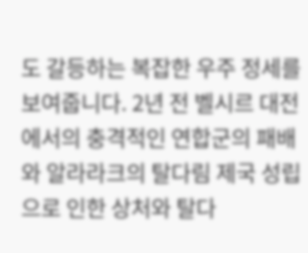도 갈등하는 복잡한 우주 정세를 보여줍니다. 2년 전 벨시르 대전에서의 충격적인 연합군의 패배와 알라라크의 탈다림 제국 성립으로 인한 상처와 탈다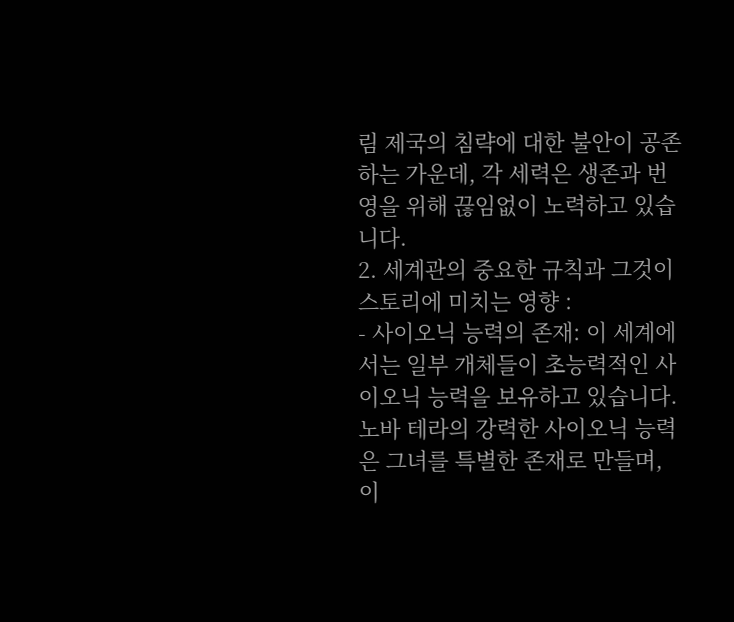림 제국의 침략에 대한 불안이 공존하는 가운데, 각 세력은 생존과 번영을 위해 끊임없이 노력하고 있습니다.
2. 세계관의 중요한 규칙과 그것이 스토리에 미치는 영향 :
- 사이오닉 능력의 존재: 이 세계에서는 일부 개체들이 초능력적인 사이오닉 능력을 보유하고 있습니다. 노바 테라의 강력한 사이오닉 능력은 그녀를 특별한 존재로 만들며, 이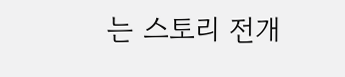는 스토리 전개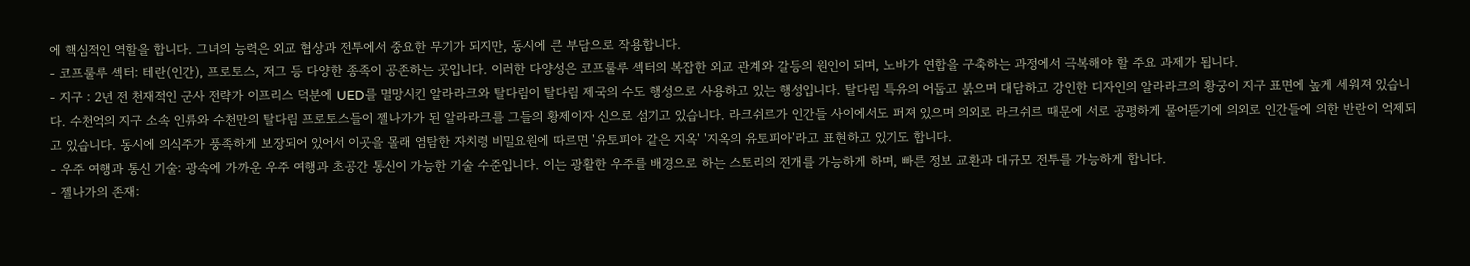에 핵심적인 역할을 합니다. 그녀의 능력은 외교 협상과 전투에서 중요한 무기가 되지만, 동시에 큰 부담으로 작용합니다.
- 코프룰루 섹터: 테란(인간), 프로토스, 저그 등 다양한 종족이 공존하는 곳입니다. 이러한 다양성은 코프룰루 섹터의 복잡한 외교 관계와 갈등의 원인이 되며, 노바가 연합을 구축하는 과정에서 극복해야 할 주요 과제가 됩니다.
- 지구 : 2년 전 천재적인 군사 전략가 이프리스 덕분에 UED를 멸망시킨 알라라크와 탈다림이 탈다림 제국의 수도 행성으로 사용하고 있는 행성입니다. 탈다림 특유의 어둡고 붉으며 대담하고 강인한 디자인의 알라라크의 황궁이 지구 표면에 높게 세워져 있습니다. 수천억의 지구 소속 인류와 수천만의 탈다림 프로토스들이 젤나가가 된 알라라크를 그들의 황제이자 신으로 섬기고 있습니다. 라크쉬르가 인간들 사이에서도 퍼져 있으며 의외로 라크쉬르 때문에 서로 공평하게 물어뜯기에 의외로 인간들에 의한 반란이 억제되고 있습니다. 동시에 의식주가 풍족하게 보장되어 있어서 이곳을 몰래 염탐한 자치령 비밀요원에 따르면 '유토피아 같은 지옥' '지옥의 유토피아'라고 표현하고 있기도 합니다.
- 우주 여행과 통신 기술: 광속에 가까운 우주 여행과 초공간 통신이 가능한 기술 수준입니다. 이는 광활한 우주를 배경으로 하는 스토리의 전개를 가능하게 하며, 빠른 정보 교환과 대규모 전투를 가능하게 합니다.
- 젤나가의 존재: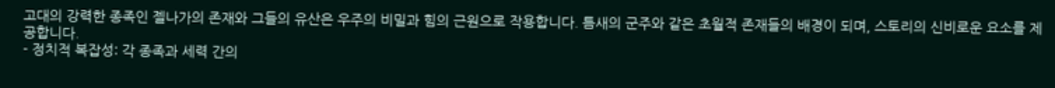고대의 강력한 종족인 젤나가의 존재와 그들의 유산은 우주의 비밀과 힘의 근원으로 작용합니다. 틈새의 군주와 같은 초월적 존재들의 배경이 되며, 스토리의 신비로운 요소를 제공합니다.
- 정치적 복잡성: 각 종족과 세력 간의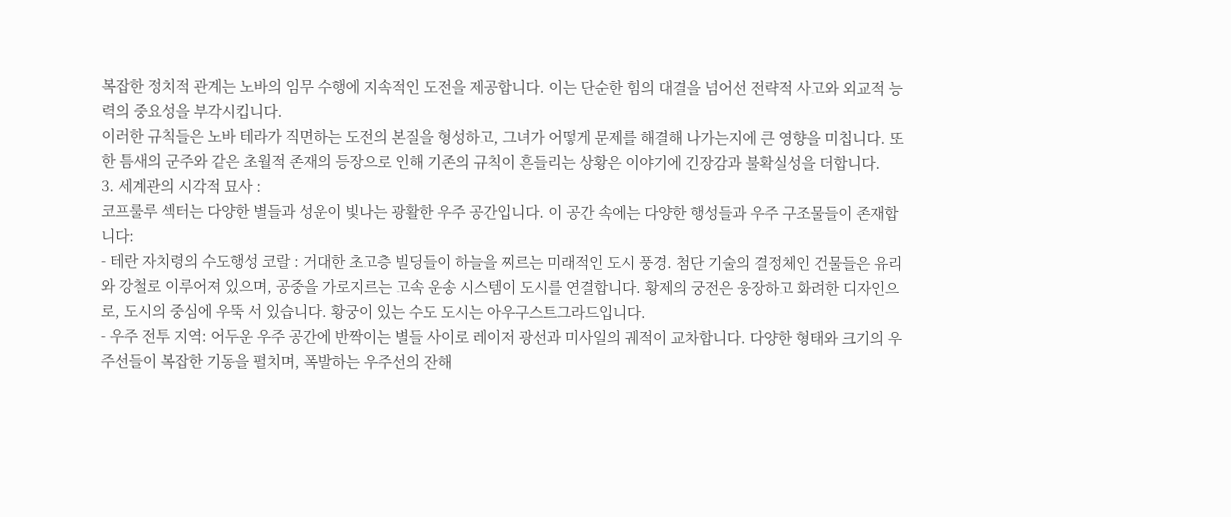복잡한 정치적 관계는 노바의 임무 수행에 지속적인 도전을 제공합니다. 이는 단순한 힘의 대결을 넘어선 전략적 사고와 외교적 능력의 중요성을 부각시킵니다.
이러한 규칙들은 노바 테라가 직면하는 도전의 본질을 형성하고, 그녀가 어떻게 문제를 해결해 나가는지에 큰 영향을 미칩니다. 또한 틈새의 군주와 같은 초월적 존재의 등장으로 인해 기존의 규칙이 흔들리는 상황은 이야기에 긴장감과 불확실성을 더합니다.
3. 세계관의 시각적 묘사 :
코프룰루 섹터는 다양한 별들과 성운이 빛나는 광활한 우주 공간입니다. 이 공간 속에는 다양한 행성들과 우주 구조물들이 존재합니다:
- 테란 자치령의 수도행성 코랄 : 거대한 초고층 빌딩들이 하늘을 찌르는 미래적인 도시 풍경. 첨단 기술의 결정체인 건물들은 유리와 강철로 이루어져 있으며, 공중을 가로지르는 고속 운송 시스템이 도시를 연결합니다. 황제의 궁전은 웅장하고 화려한 디자인으로, 도시의 중심에 우뚝 서 있습니다. 황궁이 있는 수도 도시는 아우구스트그라드입니다.
- 우주 전투 지역: 어두운 우주 공간에 반짝이는 별들 사이로 레이저 광선과 미사일의 궤적이 교차합니다. 다양한 형태와 크기의 우주선들이 복잡한 기동을 펼치며, 폭발하는 우주선의 잔해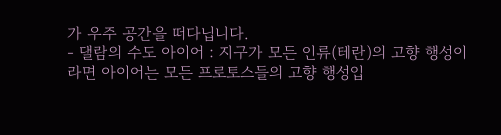가 우주 공간을 떠다닙니다.
- 댈람의 수도 아이어 : 지구가 모든 인류(테란)의 고향 행성이라면 아이어는 모든 프로토스들의 고향 행성입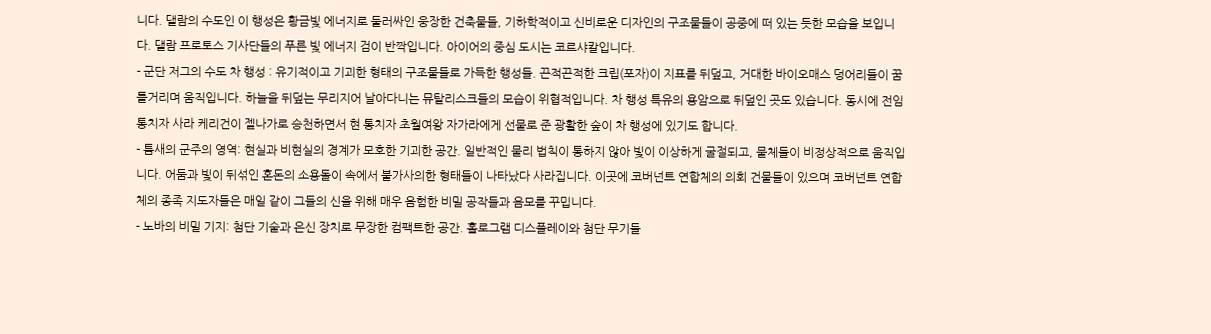니다. 댈람의 수도인 이 행성은 황금빛 에너지로 둘러싸인 웅장한 건축물들, 기하학적이고 신비로운 디자인의 구조물들이 공중에 떠 있는 듯한 모습을 보입니다. 댈람 프로토스 기사단들의 푸른 빛 에너지 검이 반짝입니다. 아이어의 중심 도시는 코르샤칼입니다.
- 군단 저그의 수도 차 행성 : 유기적이고 기괴한 형태의 구조물들로 가득한 행성들. 끈적끈적한 크립(포자)이 지표를 뒤덮고, 거대한 바이오매스 덩어리들이 꿈틀거리며 움직입니다. 하늘을 뒤덮는 무리지어 날아다니는 뮤탈리스크들의 모습이 위협적입니다. 차 행성 특유의 용암으로 뒤덮인 곳도 있습니다. 동시에 전임 통치자 사라 케리건이 젤나가로 승천하면서 현 통치자 초월여왕 자가라에게 선물로 준 광활한 숲이 차 행성에 있기도 합니다.
- 틈새의 군주의 영역: 현실과 비현실의 경계가 모호한 기괴한 공간. 일반적인 물리 법칙이 통하지 않아 빛이 이상하게 굴절되고, 물체들이 비정상적으로 움직입니다. 어둠과 빛이 뒤섞인 혼돈의 소용돌이 속에서 불가사의한 형태들이 나타났다 사라집니다. 이곳에 코버넌트 연합체의 의회 건물들이 있으며 코버넌트 연합체의 종족 지도자들은 매일 같이 그들의 신을 위해 매우 음험한 비밀 공작들과 음모를 꾸밉니다.
- 노바의 비밀 기지: 첨단 기술과 은신 장치로 무장한 컴팩트한 공간. 홀로그램 디스플레이와 첨단 무기들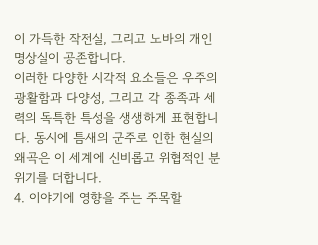이 가득한 작전실, 그리고 노바의 개인 명상실이 공존합니다.
이러한 다양한 시각적 요소들은 우주의 광활함과 다양성, 그리고 각 종족과 세력의 독특한 특성을 생생하게 표현합니다. 동시에 틈새의 군주로 인한 현실의 왜곡은 이 세계에 신비롭고 위협적인 분위기를 더합니다.
4. 이야기에 영향을 주는 주목할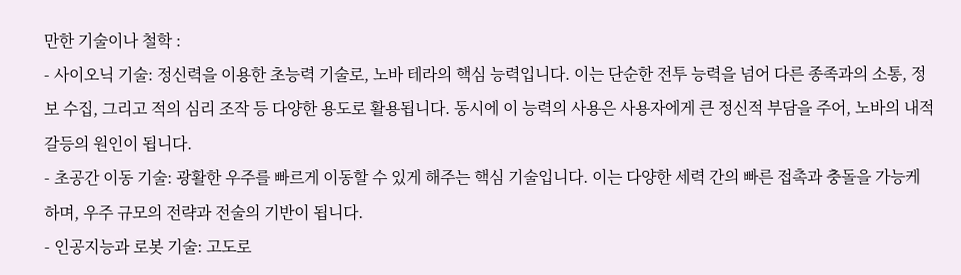만한 기술이나 철학 :
- 사이오닉 기술: 정신력을 이용한 초능력 기술로, 노바 테라의 핵심 능력입니다. 이는 단순한 전투 능력을 넘어 다른 종족과의 소통, 정보 수집, 그리고 적의 심리 조작 등 다양한 용도로 활용됩니다. 동시에 이 능력의 사용은 사용자에게 큰 정신적 부담을 주어, 노바의 내적 갈등의 원인이 됩니다.
- 초공간 이동 기술: 광활한 우주를 빠르게 이동할 수 있게 해주는 핵심 기술입니다. 이는 다양한 세력 간의 빠른 접촉과 충돌을 가능케 하며, 우주 규모의 전략과 전술의 기반이 됩니다.
- 인공지능과 로봇 기술: 고도로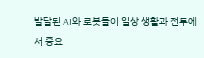발달된 AI와 로봇들이 일상 생활과 전투에서 중요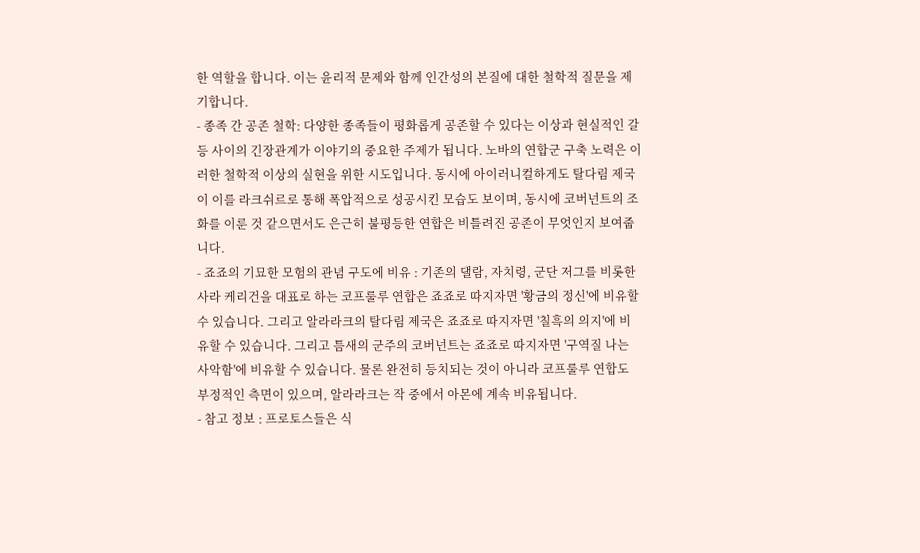한 역할을 합니다. 이는 윤리적 문제와 함께 인간성의 본질에 대한 철학적 질문을 제기합니다.
- 종족 간 공존 철학: 다양한 종족들이 평화롭게 공존할 수 있다는 이상과 현실적인 갈등 사이의 긴장관계가 이야기의 중요한 주제가 됩니다. 노바의 연합군 구축 노력은 이러한 철학적 이상의 실현을 위한 시도입니다. 동시에 아이러니컬하게도 탈다림 제국이 이를 라크쉬르로 통해 폭압적으로 성공시킨 모습도 보이며, 동시에 코버넌트의 조화를 이룬 것 같으면서도 은근히 불평등한 연합은 비틀려진 공존이 무엇인지 보여줍니다.
- 죠죠의 기묘한 모험의 관념 구도에 비유 : 기존의 댈람, 자치령, 군단 저그를 비롯한 사라 케리건을 대표로 하는 코프룰루 연합은 죠죠로 따지자면 '황금의 정신'에 비유할 수 있습니다. 그리고 알라라크의 탈다림 제국은 죠죠로 따지자면 '칠흑의 의지'에 비유할 수 있습니다. 그리고 틈새의 군주의 코버넌트는 죠죠로 따지자면 '구역질 나는 사악함'에 비유할 수 있습니다. 물론 완전히 등치되는 것이 아니라 코프룰루 연합도 부정적인 측면이 있으며, 알라라크는 작 중에서 아몬에 계속 비유됩니다.
- 참고 정보 : 프로토스들은 식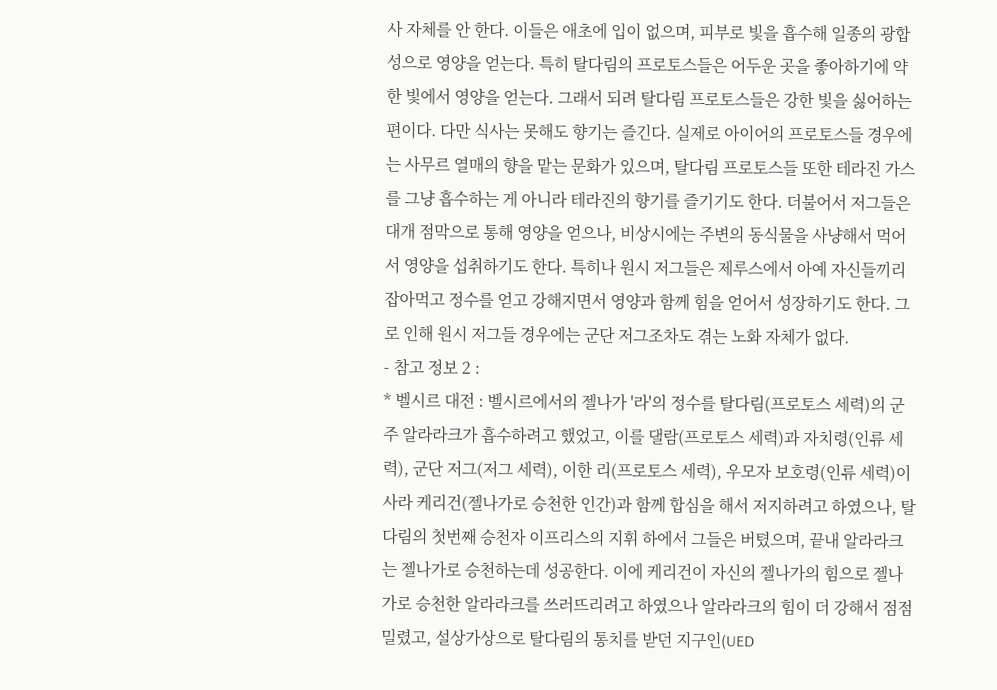사 자체를 안 한다. 이들은 애초에 입이 없으며, 피부로 빛을 흡수해 일종의 광합성으로 영양을 얻는다. 특히 탈다림의 프로토스들은 어두운 곳을 좋아하기에 약한 빛에서 영양을 얻는다. 그래서 되려 탈다림 프로토스들은 강한 빛을 싫어하는 편이다. 다만 식사는 못해도 향기는 즐긴다. 실제로 아이어의 프로토스들 경우에는 사무르 열매의 향을 맡는 문화가 있으며, 탈다림 프로토스들 또한 테라진 가스를 그냥 흡수하는 게 아니라 테라진의 향기를 즐기기도 한다. 더불어서 저그들은 대개 점막으로 통해 영양을 얻으나, 비상시에는 주변의 동식물을 사냥해서 먹어서 영양을 섭취하기도 한다. 특히나 원시 저그들은 제루스에서 아예 자신들끼리 잡아먹고 정수를 얻고 강해지면서 영양과 함께 힘을 얻어서 성장하기도 한다. 그로 인해 원시 저그들 경우에는 군단 저그조차도 겪는 노화 자체가 없다.
- 참고 정보 2 :
* 벨시르 대전 : 벨시르에서의 젤나가 '라'의 정수를 탈다림(프로토스 세력)의 군주 알라라크가 흡수하려고 했었고, 이를 댈람(프로토스 세력)과 자치령(인류 세력), 군단 저그(저그 세력), 이한 리(프로토스 세력), 우모자 보호령(인류 세력)이 사라 케리건(젤나가로 승천한 인간)과 함께 합심을 해서 저지하려고 하였으나, 탈다림의 첫번째 승천자 이프리스의 지휘 하에서 그들은 버텼으며, 끝내 알라라크는 젤나가로 승천하는데 성공한다. 이에 케리건이 자신의 젤나가의 힘으로 젤나가로 승천한 알라라크를 쓰러뜨리려고 하였으나 알라라크의 힘이 더 강해서 점점 밀렸고, 설상가상으로 탈다림의 통치를 받던 지구인(UED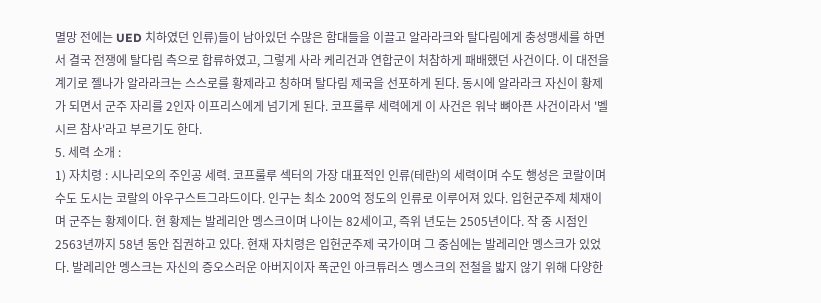멸망 전에는 UED 치하였던 인류)들이 남아있던 수많은 함대들을 이끌고 알라라크와 탈다림에게 충성맹세를 하면서 결국 전쟁에 탈다림 측으로 합류하였고, 그렇게 사라 케리건과 연합군이 처참하게 패배했던 사건이다. 이 대전을 계기로 젤나가 알라라크는 스스로를 황제라고 칭하며 탈다림 제국을 선포하게 된다. 동시에 알라라크 자신이 황제가 되면서 군주 자리를 2인자 이프리스에게 넘기게 된다. 코프룰루 세력에게 이 사건은 워낙 뼈아픈 사건이라서 '벨시르 참사'라고 부르기도 한다.
5. 세력 소개 :
1) 자치령 : 시나리오의 주인공 세력. 코프룰루 섹터의 가장 대표적인 인류(테란)의 세력이며 수도 행성은 코랄이며 수도 도시는 코랄의 아우구스트그라드이다. 인구는 최소 200억 정도의 인류로 이루어져 있다. 입헌군주제 체재이며 군주는 황제이다. 현 황제는 발레리안 멩스크이며 나이는 82세이고, 즉위 년도는 2505년이다. 작 중 시점인 2563년까지 58년 동안 집권하고 있다. 현재 자치령은 입헌군주제 국가이며 그 중심에는 발레리안 멩스크가 있었다. 발레리안 멩스크는 자신의 증오스러운 아버지이자 폭군인 아크튜러스 멩스크의 전철을 밟지 않기 위해 다양한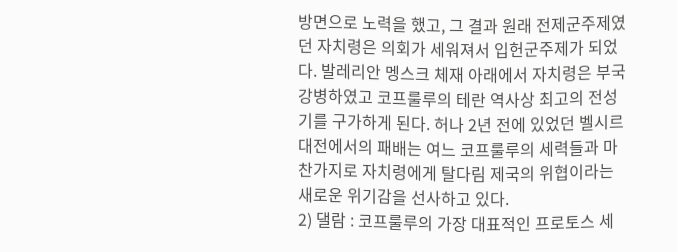방면으로 노력을 했고, 그 결과 원래 전제군주제였던 자치령은 의회가 세워져서 입헌군주제가 되었다. 발레리안 멩스크 체재 아래에서 자치령은 부국강병하였고 코프룰루의 테란 역사상 최고의 전성기를 구가하게 된다. 허나 2년 전에 있었던 벨시르 대전에서의 패배는 여느 코프룰루의 세력들과 마찬가지로 자치령에게 탈다림 제국의 위협이라는 새로운 위기감을 선사하고 있다.
2) 댈람 : 코프룰루의 가장 대표적인 프로토스 세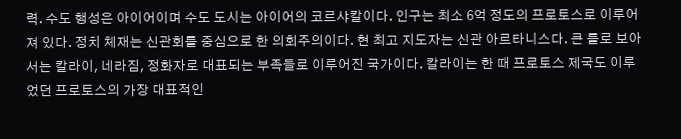력. 수도 행성은 아이어이며 수도 도시는 아이어의 코르샤칼이다. 인구는 최소 6억 정도의 프로토스로 이루어져 있다. 정치 체재는 신관회를 중심으로 한 의회주의이다. 현 최고 지도자는 신관 아르타니스다. 큰 틀로 보아서는 칼라이, 네라짐, 정화자로 대표되는 부족들로 이루어진 국가이다. 칼라이는 한 때 프로토스 제국도 이루었던 프로토스의 가장 대표적인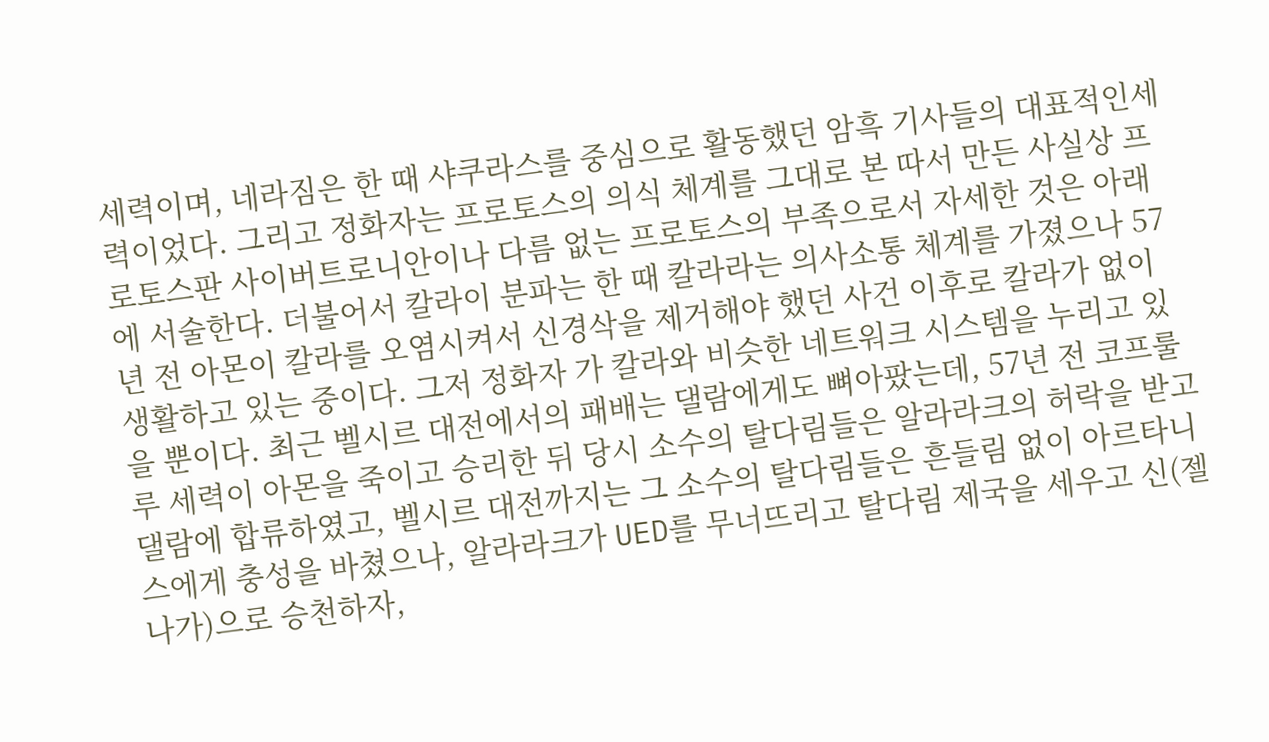세력이며, 네라짐은 한 때 샤쿠라스를 중심으로 활동했던 암흑 기사들의 대표적인세력이었다. 그리고 정화자는 프로토스의 의식 체계를 그대로 본 따서 만든 사실상 프로토스판 사이버트로니안이나 다름 없는 프로토스의 부족으로서 자세한 것은 아래에 서술한다. 더불어서 칼라이 분파는 한 때 칼라라는 의사소통 체계를 가졌으나 57년 전 아몬이 칼라를 오염시켜서 신경삭을 제거해야 했던 사건 이후로 칼라가 없이 생활하고 있는 중이다. 그저 정화자 가 칼라와 비슷한 네트워크 시스템을 누리고 있을 뿐이다. 최근 벨시르 대전에서의 패배는 댈람에게도 뼈아팠는데, 57년 전 코프룰루 세력이 아몬을 죽이고 승리한 뒤 당시 소수의 탈다림들은 알라라크의 허락을 받고 댈람에 합류하였고, 벨시르 대전까지는 그 소수의 탈다림들은 흔들림 없이 아르타니스에게 충성을 바쳤으나, 알라라크가 UED를 무너뜨리고 탈다림 제국을 세우고 신(젤나가)으로 승천하자,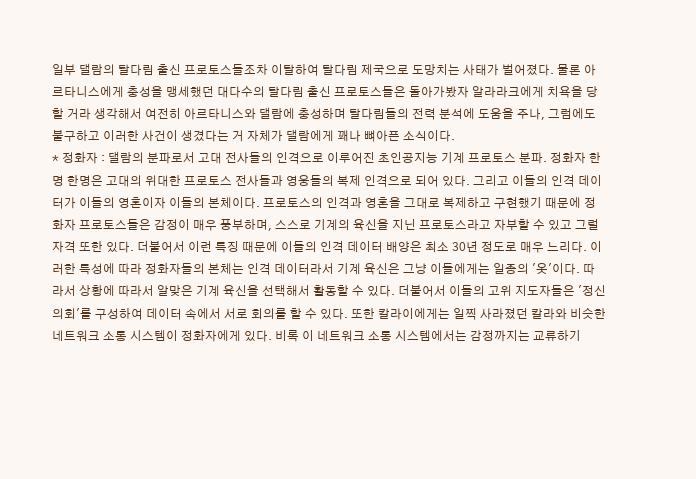일부 댈람의 탈다림 출신 프로토스들조차 이탈하여 탈다림 제국으로 도망치는 사태가 벌어졌다. 물론 아르타니스에게 충성을 맹세했던 대다수의 탈다림 출신 프로토스들은 돌아가봤자 알라라크에게 치욕을 당할 거라 생각해서 여전히 아르타니스와 댈람에 충성하며 탈다림들의 전력 분석에 도움을 주나, 그럼에도 불구하고 이러한 사건이 생겼다는 거 자체가 댈람에게 꽤나 뼈아픈 소식이다.
* 정화자 : 댈람의 분파로서 고대 전사들의 인격으로 이루어진 초인공지능 기계 프로토스 분파. 정화자 한명 한명은 고대의 위대한 프로토스 전사들과 영웅들의 복제 인격으로 되어 있다. 그리고 이들의 인격 데이터가 이들의 영혼이자 이들의 본체이다. 프로토스의 인격과 영혼을 그대로 복제하고 구현했기 때문에 정화자 프로토스들은 감정이 매우 풍부하며, 스스로 기계의 육신을 지닌 프로토스라고 자부할 수 있고 그럴 자격 또한 있다. 더불어서 이런 특징 때문에 이들의 인격 데이터 배양은 최소 30년 정도로 매우 느리다. 이러한 특성에 따라 정화자들의 본체는 인격 데이터라서 기계 육신은 그냥 이들에게는 일종의 '옷'이다. 따라서 상황에 따라서 알맞은 기계 육신을 선택해서 활동할 수 있다. 더불어서 이들의 고위 지도자들은 '정신 의회'를 구성하여 데이터 속에서 서로 회의를 할 수 있다. 또한 칼라이에게는 일찍 사라졌던 칼라와 비슷한 네트워크 소통 시스템이 정화자에게 있다. 비록 이 네트워크 소통 시스템에서는 감정까지는 교류하기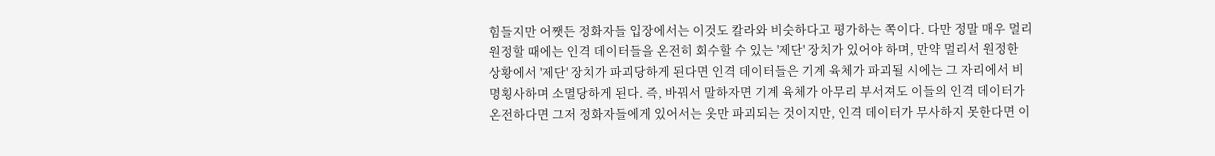힘들지만 어쨋든 정화자들 입장에서는 이것도 칼라와 비슷하다고 평가하는 쪽이다. 다만 정말 매우 멀리 원정할 때에는 인격 데이터들을 온전히 회수할 수 있는 '제단' 장치가 있어야 하며, 만약 멀리서 원정한 상황에서 '제단' 장치가 파괴당하게 된다면 인격 데이터들은 기계 육체가 파괴될 시에는 그 자리에서 비명횡사하며 소멸당하게 된다. 즉, 바꿔서 말하자면 기계 육체가 아무리 부서져도 이들의 인격 데이터가 온전하다면 그저 정화자들에게 있어서는 옷만 파괴되는 것이지만, 인격 데이터가 무사하지 못한다면 이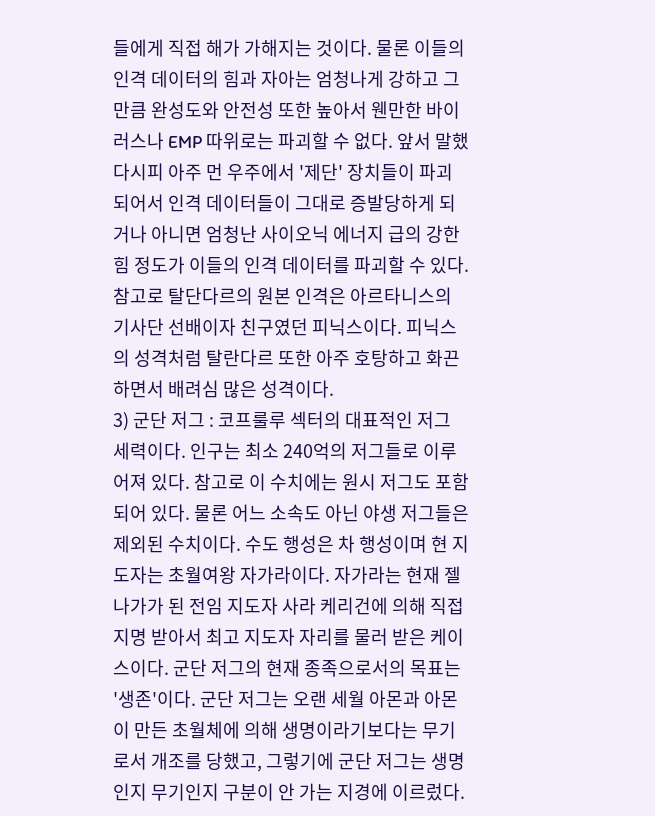들에게 직접 해가 가해지는 것이다. 물론 이들의 인격 데이터의 힘과 자아는 엄청나게 강하고 그만큼 완성도와 안전성 또한 높아서 웬만한 바이러스나 EMP 따위로는 파괴할 수 없다. 앞서 말했다시피 아주 먼 우주에서 '제단' 장치들이 파괴되어서 인격 데이터들이 그대로 증발당하게 되거나 아니면 엄청난 사이오닉 에너지 급의 강한 힘 정도가 이들의 인격 데이터를 파괴할 수 있다.
참고로 탈단다르의 원본 인격은 아르타니스의 기사단 선배이자 친구였던 피닉스이다. 피닉스의 성격처럼 탈란다르 또한 아주 호탕하고 화끈하면서 배려심 많은 성격이다.
3) 군단 저그 : 코프룰루 섹터의 대표적인 저그 세력이다. 인구는 최소 240억의 저그들로 이루어져 있다. 참고로 이 수치에는 원시 저그도 포함되어 있다. 물론 어느 소속도 아닌 야생 저그들은 제외된 수치이다. 수도 행성은 차 행성이며 현 지도자는 초월여왕 자가라이다. 자가라는 현재 젤나가가 된 전임 지도자 사라 케리건에 의해 직접 지명 받아서 최고 지도자 자리를 물러 받은 케이스이다. 군단 저그의 현재 종족으로서의 목표는 '생존'이다. 군단 저그는 오랜 세월 아몬과 아몬이 만든 초월체에 의해 생명이라기보다는 무기로서 개조를 당했고, 그렇기에 군단 저그는 생명인지 무기인지 구분이 안 가는 지경에 이르렀다.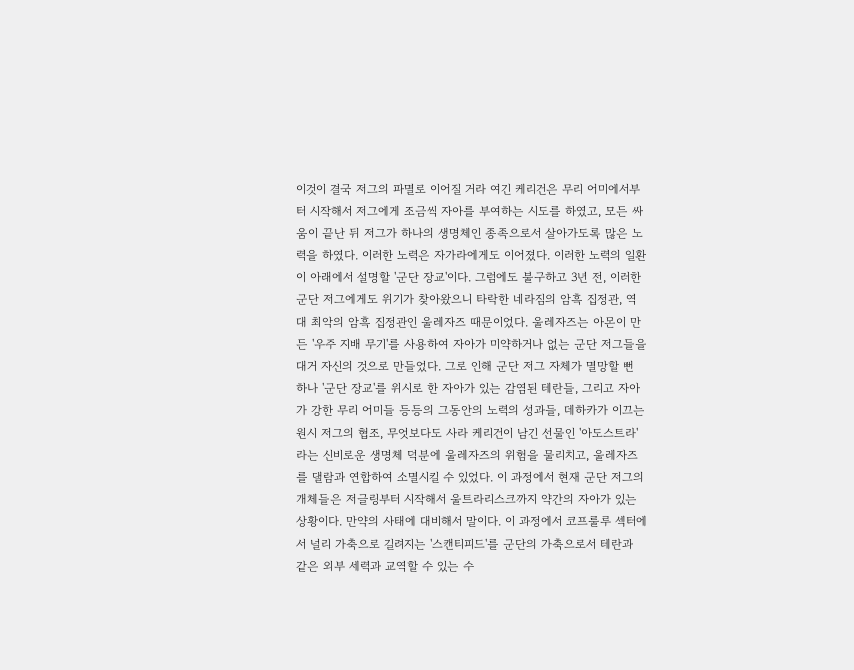이것이 결국 저그의 파멸로 이어질 거라 여긴 케리건은 무리 어미에서부터 시작해서 저그에게 조금씩 자아를 부여하는 시도를 하였고, 모든 싸움이 끝난 뒤 저그가 하나의 생명체인 종족으로서 살아가도록 많은 노력을 하였다. 이러한 노력은 자가라에게도 이어졌다. 이러한 노력의 일환이 아래에서 설명할 '군단 장교'이다. 그럼에도 불구하고 3년 전, 이러한 군단 저그에게도 위기가 찾아왔으니 타락한 네라짐의 암흑 집정관, 역대 최악의 암흑 집정관인 울레자즈 때문이었다. 울레자즈는 아몬이 만든 '우주 지배 무기'를 사용하여 자아가 미약하거나 없는 군단 저그들을 대거 자신의 것으로 만들었다. 그로 인해 군단 저그 자체가 멸망할 뻔 하나 '군단 장교'를 위시로 한 자아가 있는 감염된 테란들, 그리고 자아가 강한 무리 어미들 등등의 그동안의 노력의 성과들, 데하카가 이끄는 원시 저그의 협조, 무엇보다도 사라 케리건이 남긴 선물인 '아도스트라'라는 신비로운 생명체 덕분에 울레자즈의 위험을 물리치고, 울레자즈를 댈람과 연합하여 소멸시킬 수 있었다. 이 과정에서 현재 군단 저그의 개체들은 저글링부터 시작해서 울트라리스크까지 약간의 자아가 있는 상황이다. 만약의 사태에 대비해서 말이다. 이 과정에서 코프룰루 섹터에서 널리 가축으로 길려지는 '스캔티피드'를 군단의 가축으로서 테란과 같은 외부 세력과 교역할 수 있는 수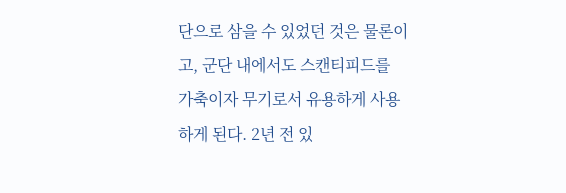단으로 삼을 수 있었던 것은 물론이고, 군단 내에서도 스캔티피드를 가축이자 무기로서 유용하게 사용하게 된다. 2년 전 있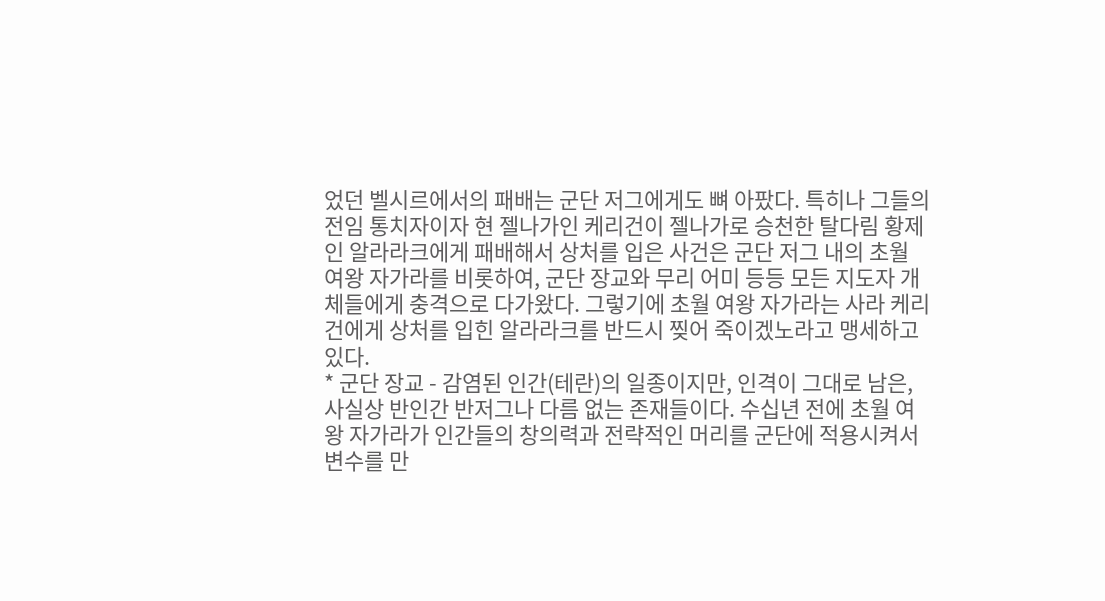었던 벨시르에서의 패배는 군단 저그에게도 뼈 아팠다. 특히나 그들의 전임 통치자이자 현 젤나가인 케리건이 젤나가로 승천한 탈다림 황제인 알라라크에게 패배해서 상처를 입은 사건은 군단 저그 내의 초월 여왕 자가라를 비롯하여, 군단 장교와 무리 어미 등등 모든 지도자 개체들에게 충격으로 다가왔다. 그렇기에 초월 여왕 자가라는 사라 케리건에게 상처를 입힌 알라라크를 반드시 찢어 죽이겠노라고 맹세하고 있다.
* 군단 장교 - 감염된 인간(테란)의 일종이지만, 인격이 그대로 남은, 사실상 반인간 반저그나 다름 없는 존재들이다. 수십년 전에 초월 여왕 자가라가 인간들의 창의력과 전략적인 머리를 군단에 적용시켜서 변수를 만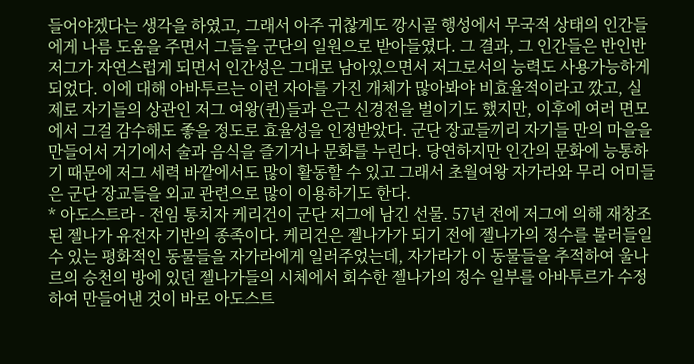들어야겠다는 생각을 하였고, 그래서 아주 귀찮게도 깡시골 행성에서 무국적 상태의 인간들에게 나름 도움을 주면서 그들을 군단의 일원으로 받아들였다. 그 결과, 그 인간들은 반인반저그가 자연스럽게 되면서 인간성은 그대로 남아있으면서 저그로서의 능력도 사용가능하게 되었다. 이에 대해 아바투르는 이런 자아를 가진 개체가 많아봐야 비효율적이라고 깠고, 실제로 자기들의 상관인 저그 여왕(퀸)들과 은근 신경전을 벌이기도 했지만, 이후에 여러 면모에서 그걸 감수해도 좋을 정도로 효율성을 인정받았다. 군단 장교들끼리 자기들 만의 마을을 만들어서 거기에서 술과 음식을 즐기거나 문화를 누린다. 당연하지만 인간의 문화에 능통하기 때문에 저그 세력 바깥에서도 많이 활동할 수 있고 그래서 초월여왕 자가라와 무리 어미들은 군단 장교들을 외교 관련으로 많이 이용하기도 한다.
* 아도스트라 - 전임 통치자 케리건이 군단 저그에 남긴 선물. 57년 전에 저그에 의해 재창조된 젤나가 유전자 기반의 종족이다. 케리건은 젤나가가 되기 전에 젤나가의 정수를 불러들일 수 있는 평화적인 동물들을 자가라에게 일러주었는데, 자가라가 이 동물들을 추적하여 울나르의 승천의 방에 있던 젤나가들의 시체에서 회수한 젤나가의 정수 일부를 아바투르가 수정하여 만들어낸 것이 바로 아도스트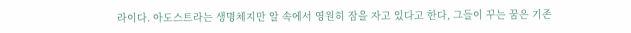라이다. 아도스트라는 생명체지만 알 속에서 영원히 잠을 자고 있다고 한다, 그들이 꾸는 꿈은 기존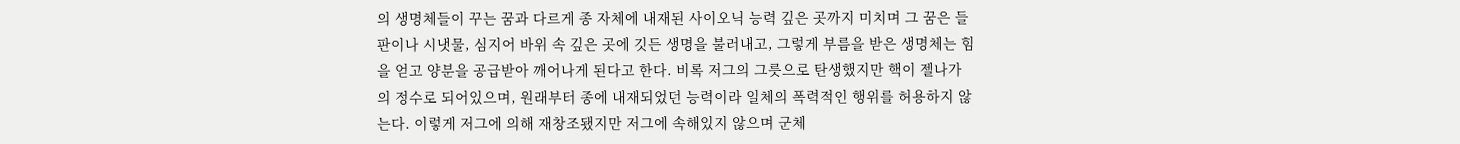의 생명체들이 꾸는 꿈과 다르게 종 자체에 내재된 사이오닉 능력 깊은 곳까지 미치며 그 꿈은 들판이나 시냇물, 심지어 바위 속 깊은 곳에 깃든 생명을 불러내고, 그렇게 부름을 받은 생명체는 힘을 얻고 양분을 공급받아 깨어나게 된다고 한다. 비록 저그의 그릇으로 탄생했지만 핵이 젤나가의 정수로 되어있으며, 원래부터 종에 내재되었던 능력이라 일체의 폭력적인 행위를 허용하지 않는다. 이렇게 저그에 의해 재창조됐지만 저그에 속해있지 않으며 군체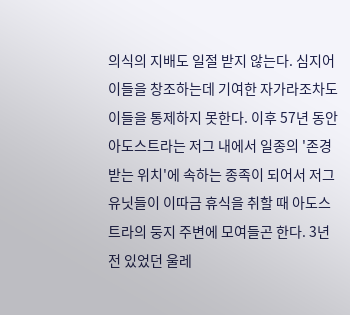의식의 지배도 일절 받지 않는다. 심지어 이들을 창조하는데 기여한 자가라조차도 이들을 통제하지 못한다. 이후 57년 동안 아도스트라는 저그 내에서 일종의 '존경 받는 위치'에 속하는 종족이 되어서 저그 유닛들이 이따금 휴식을 취할 때 아도스트라의 둥지 주변에 모여들곤 한다. 3년 전 있었던 울레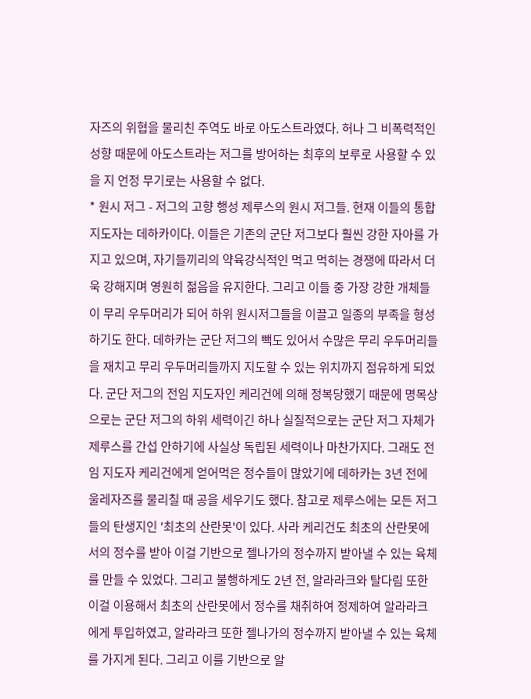자즈의 위협을 물리친 주역도 바로 아도스트라였다. 허나 그 비폭력적인 성향 때문에 아도스트라는 저그를 방어하는 최후의 보루로 사용할 수 있을 지 언정 무기로는 사용할 수 없다.
* 원시 저그 - 저그의 고향 행성 제루스의 원시 저그들. 현재 이들의 통합 지도자는 데하카이다. 이들은 기존의 군단 저그보다 훨씬 강한 자아를 가지고 있으며, 자기들끼리의 약육강식적인 먹고 먹히는 경쟁에 따라서 더욱 강해지며 영원히 젊음을 유지한다. 그리고 이들 중 가장 강한 개체들이 무리 우두머리가 되어 하위 원시저그들을 이끌고 일종의 부족을 형성하기도 한다. 데하카는 군단 저그의 빽도 있어서 수많은 무리 우두머리들을 재치고 무리 우두머리들까지 지도할 수 있는 위치까지 점유하게 되었다. 군단 저그의 전임 지도자인 케리건에 의해 정복당했기 때문에 명목상으로는 군단 저그의 하위 세력이긴 하나 실질적으로는 군단 저그 자체가 제루스를 간섭 안하기에 사실상 독립된 세력이나 마찬가지다. 그래도 전임 지도자 케리건에게 얻어먹은 정수들이 많았기에 데하카는 3년 전에 울레자즈를 물리칠 때 공을 세우기도 했다. 참고로 제루스에는 모든 저그들의 탄생지인 '최초의 산란못'이 있다. 사라 케리건도 최초의 산란못에서의 정수를 받아 이걸 기반으로 젤나가의 정수까지 받아낼 수 있는 육체를 만들 수 있었다. 그리고 불행하게도 2년 전, 알라라크와 탈다림 또한 이걸 이용해서 최초의 산란못에서 정수를 채취하여 정제하여 알라라크에게 투입하였고, 알라라크 또한 젤나가의 정수까지 받아낼 수 있는 육체를 가지게 된다. 그리고 이를 기반으로 알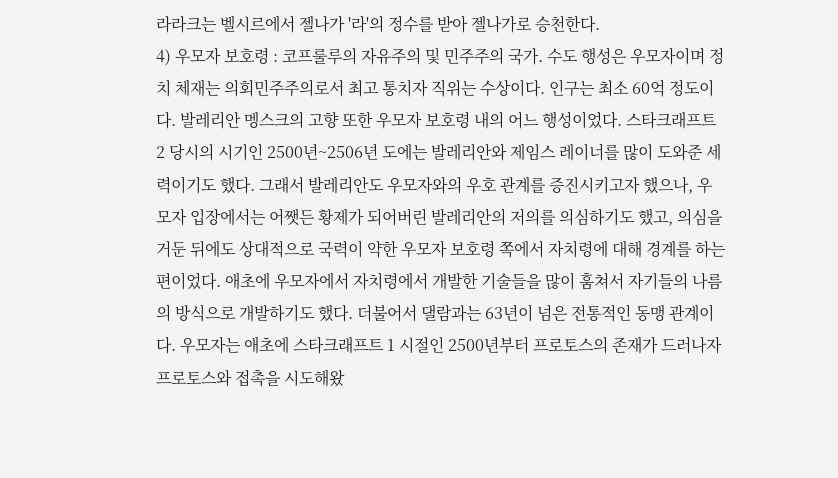라라크는 벨시르에서 젤나가 '라'의 정수를 받아 젤나가로 승천한다.
4) 우모자 보호령 : 코프룰루의 자유주의 및 민주주의 국가. 수도 행성은 우모자이며 정치 체재는 의회민주주의로서 최고 통치자 직위는 수상이다. 인구는 최소 60억 정도이다. 발레리안 멩스크의 고향 또한 우모자 보호령 내의 어느 행성이었다. 스타크래프트 2 당시의 시기인 2500년~2506년 도에는 발레리안와 제임스 레이너를 많이 도와준 세력이기도 했다. 그래서 발레리안도 우모자와의 우호 관계를 증진시키고자 했으나, 우모자 입장에서는 어쨋든 황제가 되어버린 발레리안의 저의를 의심하기도 했고, 의심을 거둔 뒤에도 상대적으로 국력이 약한 우모자 보호령 쪽에서 자치령에 대해 경계를 하는 편이었다. 애초에 우모자에서 자치령에서 개발한 기술들을 많이 훔쳐서 자기들의 나름의 방식으로 개발하기도 했다. 더불어서 댈람과는 63년이 넘은 전통적인 동맹 관계이다. 우모자는 애초에 스타크래프트 1 시절인 2500년부터 프로토스의 존재가 드러나자 프로토스와 접촉을 시도해왔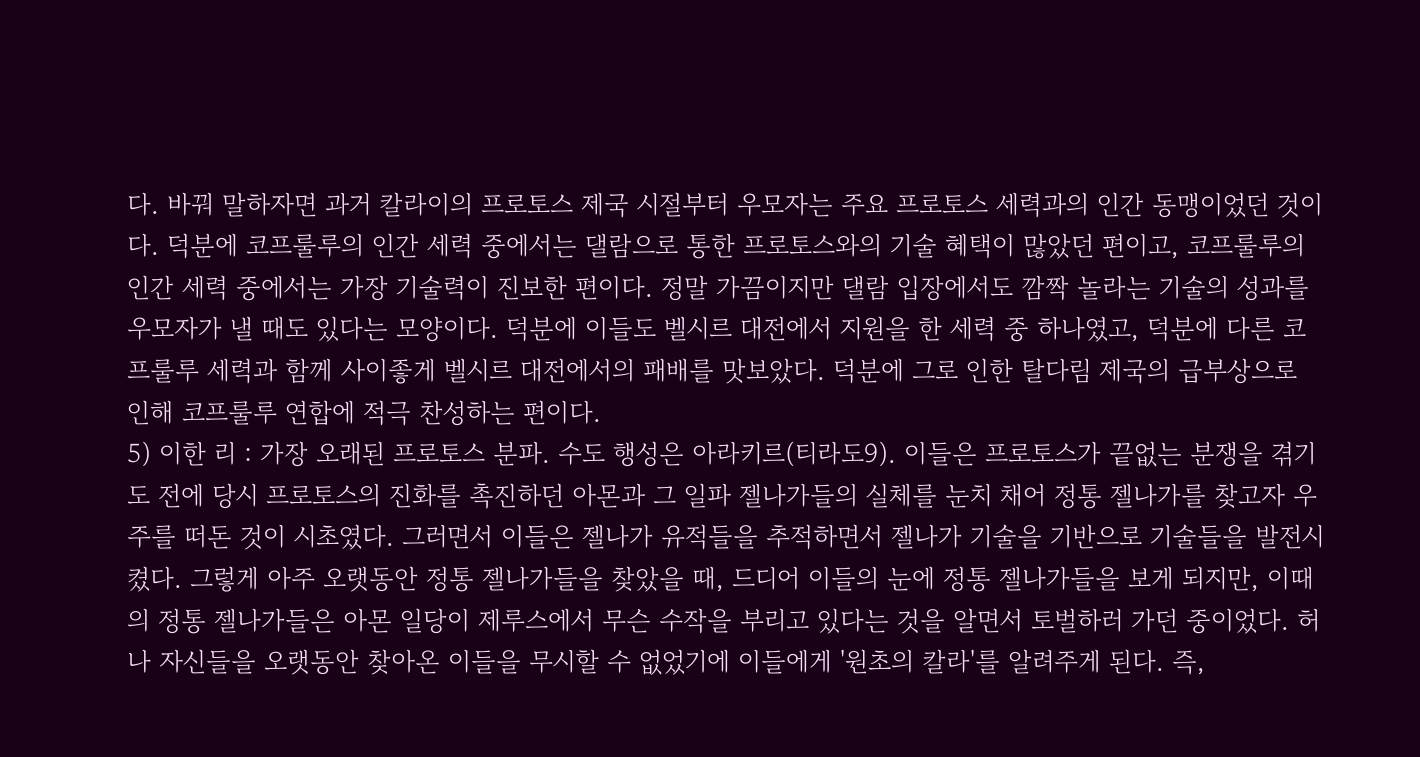다. 바꿔 말하자면 과거 칼라이의 프로토스 제국 시절부터 우모자는 주요 프로토스 세력과의 인간 동맹이었던 것이다. 덕분에 코프룰루의 인간 세력 중에서는 댈람으로 통한 프로토스와의 기술 혜택이 많았던 편이고, 코프룰루의 인간 세력 중에서는 가장 기술력이 진보한 편이다. 정말 가끔이지만 댈람 입장에서도 깜짝 놀라는 기술의 성과를 우모자가 낼 때도 있다는 모양이다. 덕분에 이들도 벨시르 대전에서 지원을 한 세력 중 하나였고, 덕분에 다른 코프룰루 세력과 함께 사이좋게 벨시르 대전에서의 패배를 맛보았다. 덕분에 그로 인한 탈다림 제국의 급부상으로 인해 코프룰루 연합에 적극 찬성하는 편이다.
5) 이한 리 : 가장 오래된 프로토스 분파. 수도 행성은 아라키르(티라도9). 이들은 프로토스가 끝없는 분쟁을 겪기도 전에 당시 프로토스의 진화를 촉진하던 아몬과 그 일파 젤나가들의 실체를 눈치 채어 정통 젤나가를 찾고자 우주를 떠돈 것이 시초였다. 그러면서 이들은 젤나가 유적들을 추적하면서 젤나가 기술을 기반으로 기술들을 발전시켰다. 그렇게 아주 오랫동안 정통 젤나가들을 찾았을 때, 드디어 이들의 눈에 정통 젤나가들을 보게 되지만, 이때의 정통 젤나가들은 아몬 일당이 제루스에서 무슨 수작을 부리고 있다는 것을 알면서 토벌하러 가던 중이었다. 허나 자신들을 오랫동안 찾아온 이들을 무시할 수 없었기에 이들에게 '원초의 칼라'를 알려주게 된다. 즉,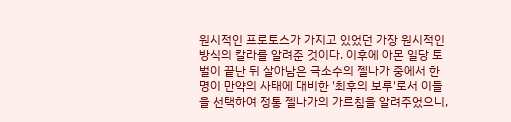원시적인 프로토스가 가지고 있었던 가장 원시적인 방식의 칼라를 알려준 것이다. 이후에 아몬 일당 토벌이 끝난 뒤 살아남은 극소수의 젤나가 중에서 한 명이 만약의 사태에 대비한 '최후의 보루'로서 이들을 선택하여 정통 젤나가의 가르침을 알려주었으니,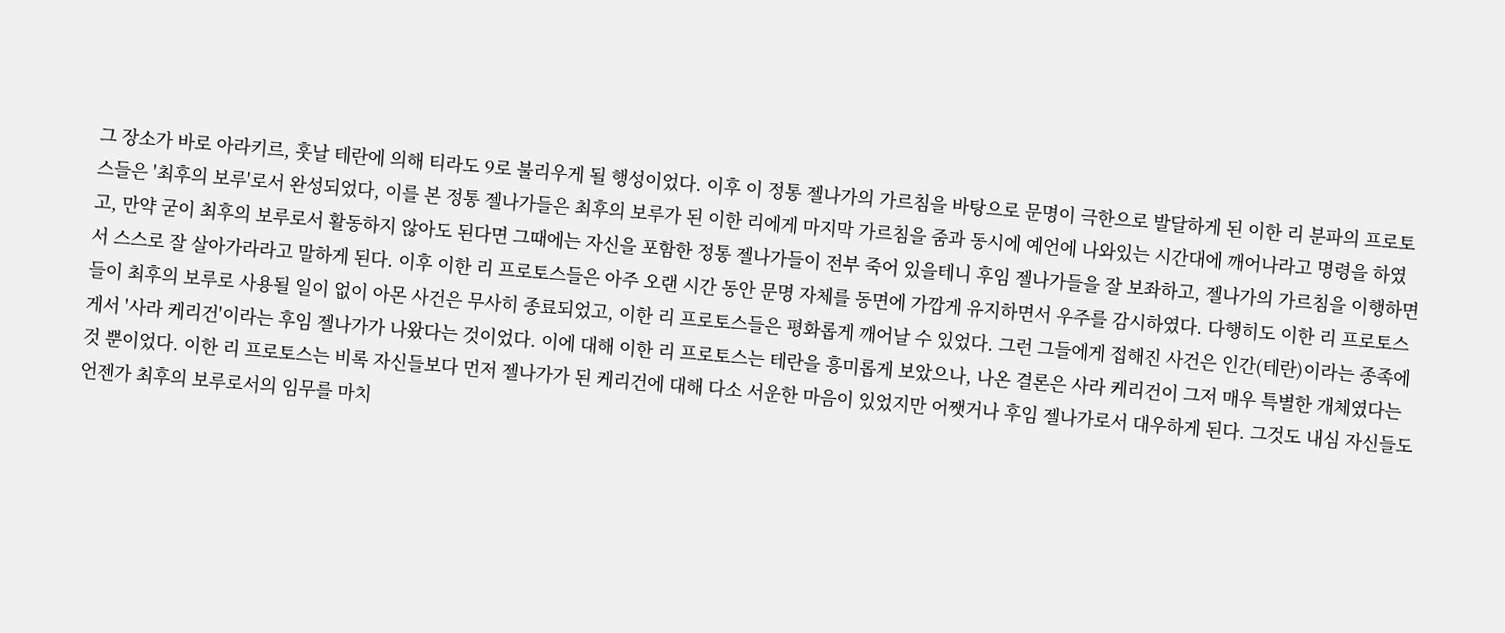그 장소가 바로 아라키르, 훗날 테란에 의해 티라도 9로 불리우게 될 행성이었다. 이후 이 정통 젤나가의 가르침을 바탕으로 문명이 극한으로 발달하게 된 이한 리 분파의 프로토스들은 '최후의 보루'로서 완성되었다, 이를 본 정통 젤나가들은 최후의 보루가 된 이한 리에게 마지막 가르침을 줌과 동시에 예언에 나와있는 시간대에 깨어나라고 명령을 하였고, 만약 굳이 최후의 보루로서 활동하지 않아도 된다면 그때에는 자신을 포함한 정통 젤나가들이 전부 죽어 있을테니 후임 젤나가들을 잘 보좌하고, 젤나가의 가르침을 이행하면서 스스로 잘 살아가라라고 말하게 된다. 이후 이한 리 프로토스들은 아주 오랜 시간 동안 문명 자체를 동면에 가깝게 유지하면서 우주를 감시하였다. 다행히도 이한 리 프로토스들이 최후의 보루로 사용될 일이 없이 아몬 사건은 무사히 종료되었고, 이한 리 프로토스들은 평화롭게 깨어날 수 있었다. 그런 그들에게 접해진 사건은 인간(테란)이라는 종족에게서 '사라 케리건'이라는 후임 젤나가가 나왔다는 것이었다. 이에 대해 이한 리 프로토스는 테란을 흥미롭게 보았으나, 나온 결론은 사라 케리건이 그저 매우 특별한 개체였다는 것 뿐이었다. 이한 리 프로토스는 비록 자신들보다 먼저 젤나가가 된 케리건에 대해 다소 서운한 마음이 있었지만 어쨋거나 후임 젤나가로서 대우하게 된다. 그것도 내심 자신들도 언젠가 최후의 보루로서의 임무를 마치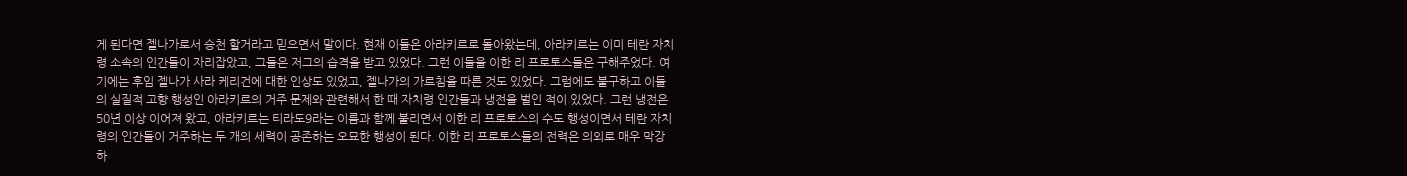게 된다면 젤나가로서 승천 할거라고 믿으면서 말이다. 현재 이들은 아라키르로 돌아왔는데, 아라키르는 이미 테란 자치령 소속의 인간들이 자리잡았고, 그들은 저그의 습격을 받고 있었다. 그런 이들을 이한 리 프로토스들은 구해주었다. 여기에는 후임 젤나가 사라 케리건에 대한 인상도 있었고, 젤나가의 가르침을 따른 것도 있었다. 그럼에도 불구하고 이들의 실질적 고향 행성인 아라키르의 거주 문제와 관련해서 한 때 자치령 인간들과 냉전을 벌인 적이 있었다. 그런 냉전은 50년 이상 이어져 왔고, 아라키르는 티라도9라는 이름과 함께 불리면서 이한 리 프로토스의 수도 행성이면서 테란 자치령의 인간들이 거주하는 두 개의 세력이 공존하는 오묘한 행성이 된다. 이한 리 프로토스들의 전력은 의외로 매우 막강하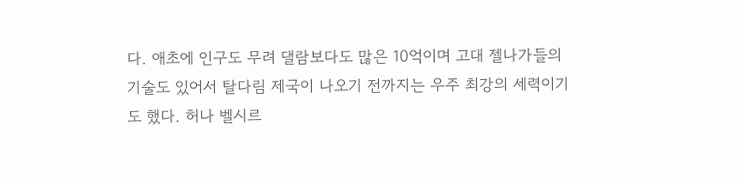다. 애초에 인구도 무려 댈람보다도 많은 10억이며 고대 젤나가들의 기술도 있어서 탈다림 제국이 나오기 전까지는 우주 최강의 세력이기도 했다. 허나 벨시르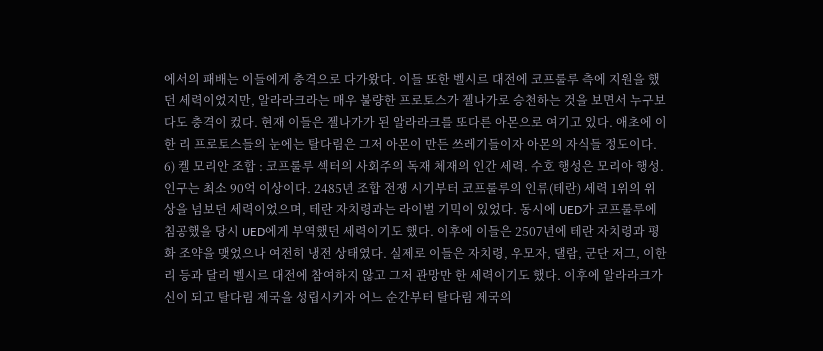에서의 패배는 이들에게 충격으로 다가왔다. 이들 또한 벨시르 대전에 코프룰루 측에 지원을 했던 세력이었지만, 알라라크라는 매우 불량한 프로토스가 젤나가로 승천하는 것을 보면서 누구보다도 충격이 컸다. 현재 이들은 젤나가가 된 알라라크를 또다른 아몬으로 여기고 있다. 애초에 이한 리 프로토스들의 눈에는 탈다림은 그저 아몬이 만든 쓰레기들이자 아몬의 자식들 정도이다.
6) 켈 모리안 조합 : 코프룰루 섹터의 사회주의 독재 체재의 인간 세력. 수호 행성은 모리아 행성. 인구는 최소 90억 이상이다. 2485년 조합 전쟁 시기부터 코프룰루의 인류(테란) 세력 1위의 위상을 넘보던 세력이었으며, 테란 자치령과는 라이벌 기믹이 있었다. 동시에 UED가 코프룰루에 침공했을 당시 UED에게 부역했던 세력이기도 했다. 이후에 이들은 2507년에 테란 자치령과 평화 조약을 맺었으나 여전히 냉전 상태였다. 실제로 이들은 자치령, 우모자, 댈람, 군단 저그, 이한리 등과 달리 벨시르 대전에 참여하지 않고 그저 관망만 한 세력이기도 했다. 이후에 알라라크가 신이 되고 탈다림 제국을 성립시키자 어느 순간부터 탈다림 제국의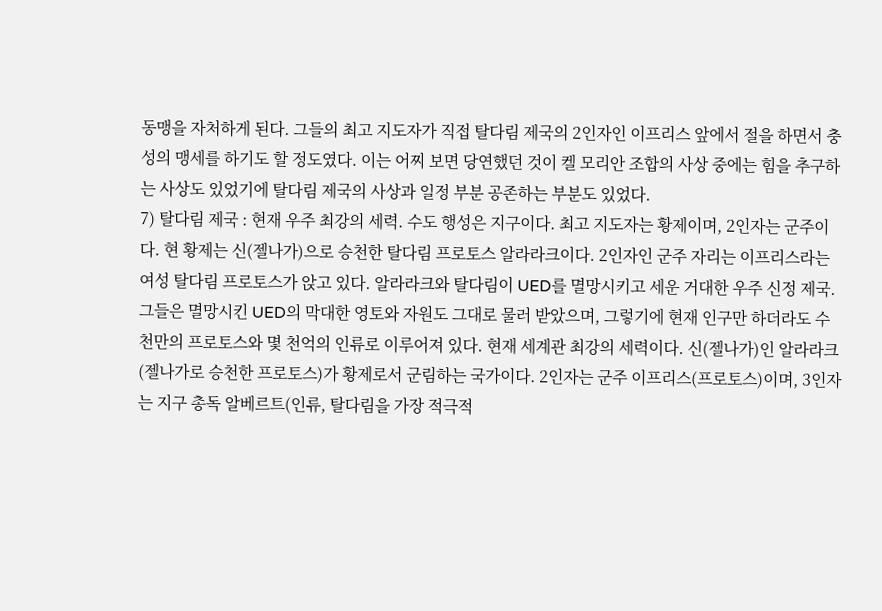동맹을 자처하게 된다. 그들의 최고 지도자가 직접 탈다림 제국의 2인자인 이프리스 앞에서 절을 하면서 충성의 맹세를 하기도 할 정도였다. 이는 어찌 보면 당연했던 것이 켈 모리안 조합의 사상 중에는 힘을 추구하는 사상도 있었기에 탈다림 제국의 사상과 일정 부분 공존하는 부분도 있었다.
7) 탈다림 제국 : 현재 우주 최강의 세력. 수도 행성은 지구이다. 최고 지도자는 황제이며, 2인자는 군주이다. 현 황제는 신(젤나가)으로 승천한 탈다림 프로토스 알라라크이다. 2인자인 군주 자리는 이프리스라는 여성 탈다림 프로토스가 앉고 있다. 알라라크와 탈다림이 UED를 멸망시키고 세운 거대한 우주 신정 제국. 그들은 멸망시킨 UED의 막대한 영토와 자원도 그대로 물러 받았으며, 그렇기에 현재 인구만 하더라도 수 천만의 프로토스와 몇 천억의 인류로 이루어져 있다. 현재 세계관 최강의 세력이다. 신(젤나가)인 알라라크(젤나가로 승천한 프로토스)가 황제로서 군림하는 국가이다. 2인자는 군주 이프리스(프로토스)이며, 3인자는 지구 총독 알베르트(인류, 탈다림을 가장 적극적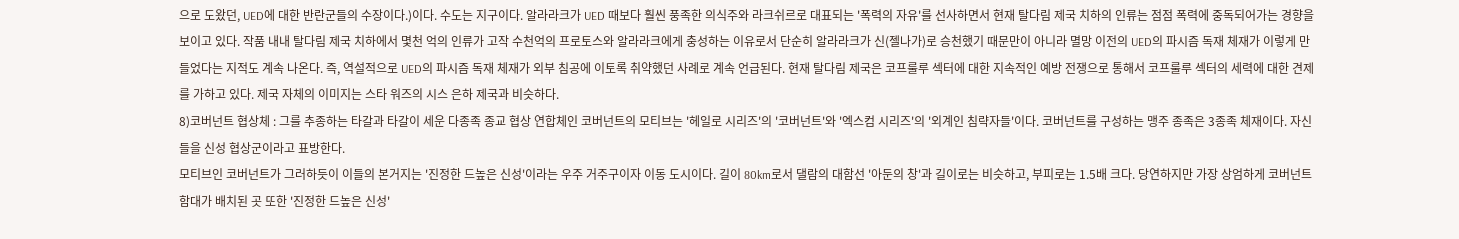으로 도왔던, UED에 대한 반란군들의 수장이다.)이다. 수도는 지구이다. 알라라크가 UED 때보다 훨씬 풍족한 의식주와 라크쉬르로 대표되는 '폭력의 자유'를 선사하면서 현재 탈다림 제국 치하의 인류는 점점 폭력에 중독되어가는 경향을 보이고 있다. 작품 내내 탈다림 제국 치하에서 몇천 억의 인류가 고작 수천억의 프로토스와 알라라크에게 충성하는 이유로서 단순히 알라라크가 신(젤나가)로 승천했기 때문만이 아니라 멸망 이전의 UED의 파시즘 독재 체재가 이렇게 만들었다는 지적도 계속 나온다. 즉, 역설적으로 UED의 파시즘 독재 체재가 외부 침공에 이토록 취약했던 사례로 계속 언급된다. 현재 탈다림 제국은 코프룰루 섹터에 대한 지속적인 예방 전쟁으로 통해서 코프룰루 섹터의 세력에 대한 견제를 가하고 있다. 제국 자체의 이미지는 스타 워즈의 시스 은하 제국과 비슷하다.
8)코버넌트 협상체 : 그를 추종하는 타갈과 타갈이 세운 다종족 종교 협상 연합체인 코버넌트의 모티브는 '헤일로 시리즈'의 '코버넌트'와 '엑스컴 시리즈'의 '외계인 침략자들'이다. 코버넌트를 구성하는 맹주 종족은 3종족 체재이다. 자신들을 신성 협상군이라고 표방한다.
모티브인 코버넌트가 그러하듯이 이들의 본거지는 '진정한 드높은 신성'이라는 우주 거주구이자 이동 도시이다. 길이 80km로서 댈람의 대함선 '아둔의 창'과 길이로는 비슷하고, 부피로는 1.5배 크다. 당연하지만 가장 상엄하게 코버넌트 함대가 배치된 곳 또한 '진정한 드높은 신성'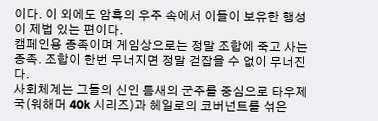이다. 이 외에도 암흑의 우주 속에서 이들이 보유한 행성이 제법 있는 편이다.
캠페인용 종족이며 게임상으로는 정말 조합에 죽고 사는 종족. 조합이 한번 무너지면 정말 걷잡을 수 없이 무너진다.
사회체계는 그들의 신인 틈새의 군주를 중심으로 타우제국(워해머 40k 시리즈)과 헤일로의 코버넌트를 섞은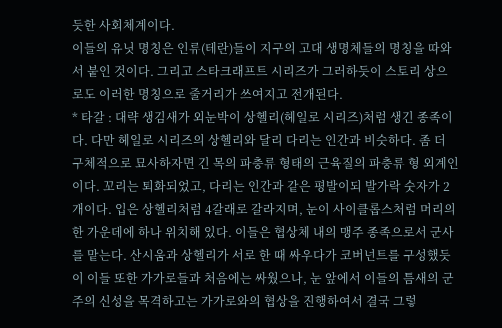듯한 사회체계이다.
이들의 유닛 명칭은 인류(테란)들이 지구의 고대 생명체들의 명칭을 따와서 붙인 것이다. 그리고 스타크래프트 시리즈가 그러하듯이 스토리 상으로도 이러한 명칭으로 줄거리가 쓰여지고 전개된다.
* 타갈 : 대략 생김새가 외눈박이 상헬리(헤일로 시리즈)처럼 생긴 종족이다. 다만 헤일로 시리즈의 상헬리와 달리 다리는 인간과 비슷하다. 좀 더 구체적으로 묘사하자면 긴 목의 파충류 형태의 근육질의 파충류 형 외계인이다. 꼬리는 퇴화되었고, 다리는 인간과 같은 평발이되 발가락 숫자가 2개이다. 입은 상헬리처럼 4갈래로 갈라지며, 눈이 사이클롭스처럼 머리의 한 가운데에 하나 위치해 있다. 이들은 협상체 내의 맹주 종족으로서 군사를 맡는다. 산시움과 상헬리가 서로 한 때 싸우다가 코버넌트를 구성했듯이 이들 또한 가가로들과 처음에는 싸웠으나, 눈 앞에서 이들의 틈새의 군주의 신성을 목격하고는 가가로와의 협상을 진행하여서 결국 그렇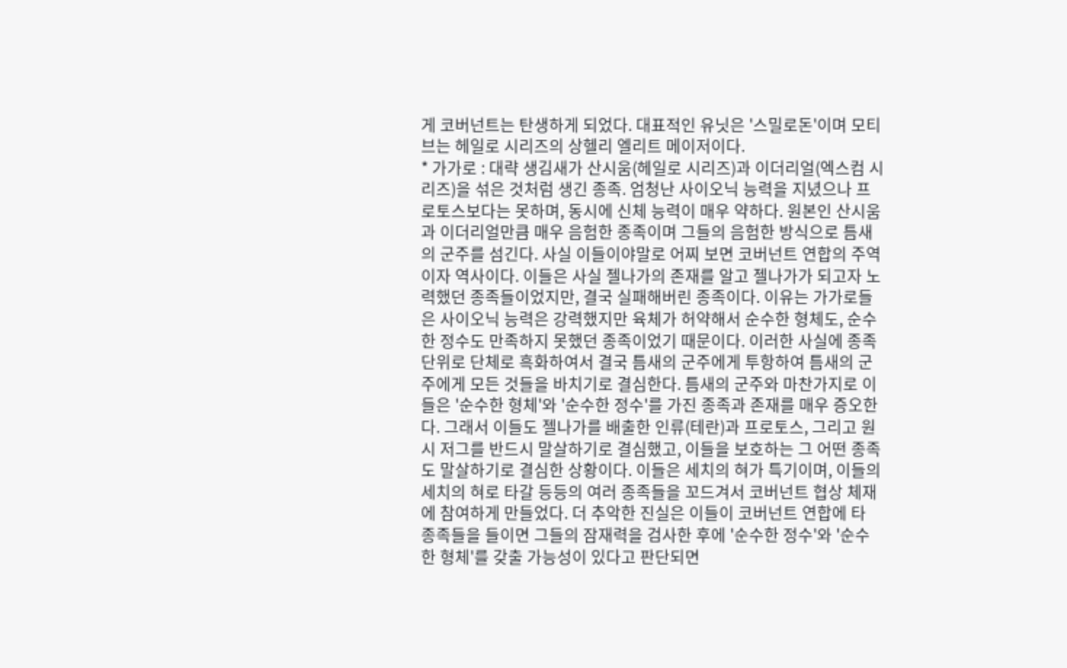게 코버넌트는 탄생하게 되었다. 대표적인 유닛은 '스밀로돈'이며 모티브는 헤일로 시리즈의 상헬리 엘리트 메이저이다.
* 가가로 : 대략 생김새가 산시움(헤일로 시리즈)과 이더리얼(엑스컴 시리즈)을 섞은 것처럼 생긴 종족. 엄청난 사이오닉 능력을 지녔으나 프로토스보다는 못하며, 동시에 신체 능력이 매우 약하다. 원본인 산시움과 이더리얼만큼 매우 음험한 종족이며 그들의 음험한 방식으로 틈새의 군주를 섬긴다. 사실 이들이야말로 어찌 보면 코버넌트 연합의 주역이자 역사이다. 이들은 사실 젤나가의 존재를 알고 젤나가가 되고자 노력했던 종족들이었지만, 결국 실패해버린 종족이다. 이유는 가가로들은 사이오닉 능력은 강력했지만 육체가 허약해서 순수한 형체도, 순수한 정수도 만족하지 못했던 종족이었기 때문이다. 이러한 사실에 종족 단위로 단체로 흑화하여서 결국 틈새의 군주에게 투항하여 틈새의 군주에게 모든 것들을 바치기로 결심한다. 틈새의 군주와 마찬가지로 이들은 '순수한 형체'와 '순수한 정수'를 가진 종족과 존재를 매우 증오한다. 그래서 이들도 젤나가를 배출한 인류(테란)과 프로토스, 그리고 원시 저그를 반드시 말살하기로 결심했고, 이들을 보호하는 그 어떤 종족도 말살하기로 결심한 상황이다. 이들은 세치의 혀가 특기이며, 이들의 세치의 혀로 타갈 등등의 여러 종족들을 꼬드겨서 코버넌트 협상 체재에 참여하게 만들었다. 더 추악한 진실은 이들이 코버넌트 연합에 타 종족들을 들이면 그들의 잠재력을 검사한 후에 '순수한 정수'와 '순수한 형체'를 갖출 가능성이 있다고 판단되면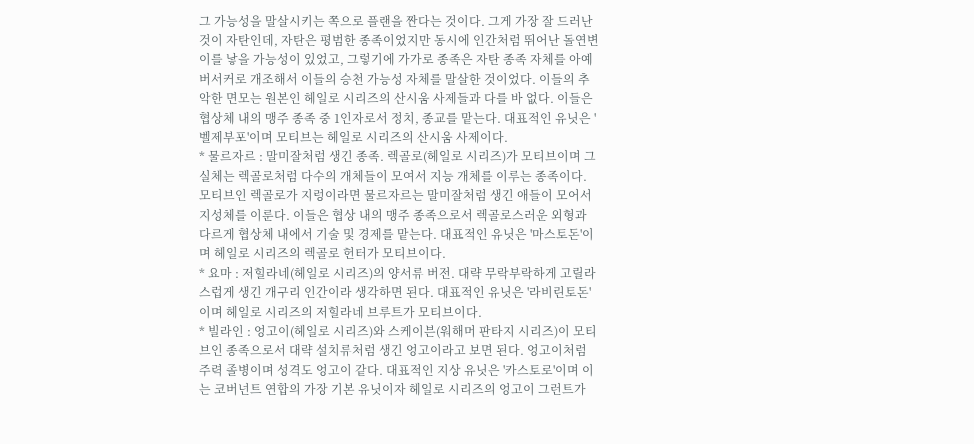그 가능성을 말살시키는 쪽으로 플랜을 짠다는 것이다. 그게 가장 잘 드러난 것이 자탄인데, 자탄은 평범한 종족이었지만 동시에 인간처럼 뛰어난 돌연변이를 낳을 가능성이 있었고, 그렇기에 가가로 종족은 자탄 종족 자체를 아예 버서커로 개조해서 이들의 승천 가능성 자체를 말살한 것이었다. 이들의 추악한 면모는 원본인 헤일로 시리즈의 산시움 사제들과 다를 바 없다. 이들은 협상체 내의 맹주 종족 중 1인자로서 정치, 종교를 맡는다. 대표적인 유닛은 '벨제부포'이며 모티브는 헤일로 시리즈의 산시움 사제이다.
* 물르자르 : 말미잘처럼 생긴 종족. 렉골로(헤일로 시리즈)가 모티브이며 그 실체는 렉골로처럼 다수의 개체들이 모여서 지능 개체를 이루는 종족이다. 모티브인 렉골로가 지렁이라면 물르자르는 말미잘처럼 생긴 애들이 모어서 지성체를 이룬다. 이들은 협상 내의 맹주 종족으로서 렉골로스러운 외형과 다르게 협상체 내에서 기술 및 경제를 맡는다. 대표적인 유닛은 '마스토돈'이며 헤일로 시리즈의 렉골로 헌터가 모티브이다.
* 요마 : 저힐라네(헤일로 시리즈)의 양서류 버전. 대략 무락부락하게 고릴라스럽게 생긴 개구리 인간이라 생각하면 된다. 대표적인 유닛은 '라비린토돈'이며 헤일로 시리즈의 저힐라네 브루트가 모티브이다.
* 빌라인 : 엉고이(헤일로 시리즈)와 스케이븐(워해머 판타지 시리즈)이 모티브인 종족으로서 대략 설치류처럼 생긴 엉고이라고 보면 된다. 엉고이처럼 주력 졸병이며 성격도 엉고이 같다. 대표적인 지상 유닛은 '카스토로'이며 이는 코버넌트 연합의 가장 기본 유닛이자 헤일로 시리즈의 엉고이 그런트가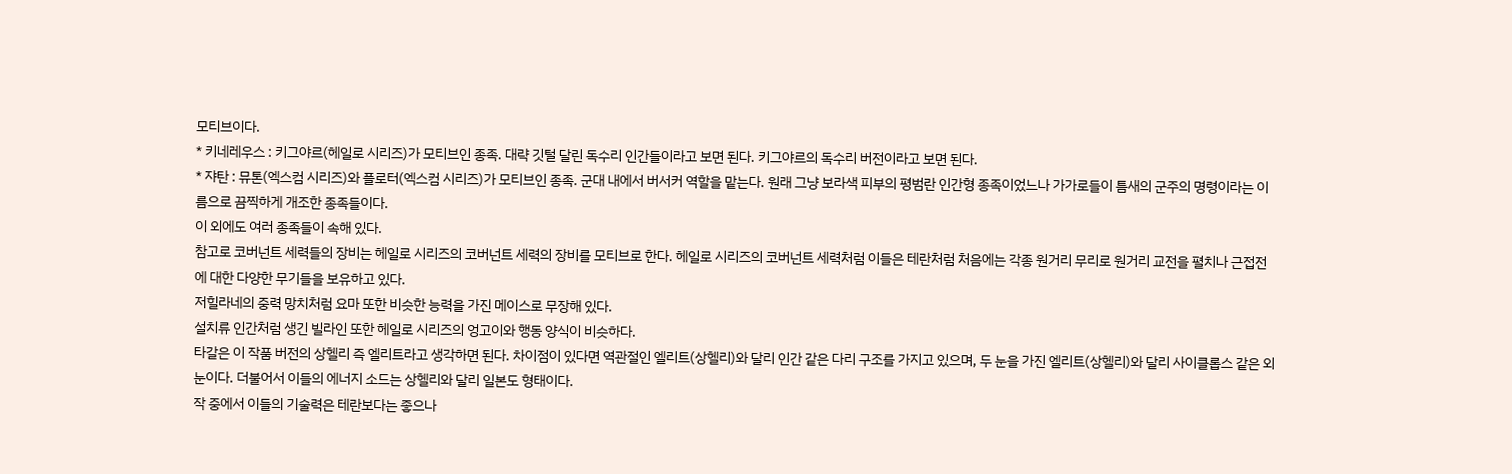모티브이다.
* 키네레우스 : 키그야르(헤일로 시리즈)가 모티브인 종족. 대략 깃털 달린 독수리 인간들이라고 보면 된다. 키그야르의 독수리 버전이라고 보면 된다.
* 쟈탄 : 뮤톤(엑스컴 시리즈)와 플로터(엑스컴 시리즈)가 모티브인 종족. 군대 내에서 버서커 역할을 맡는다. 원래 그냥 보라색 피부의 평범란 인간형 종족이었느나 가가로들이 틈새의 군주의 명령이라는 이름으로 끔찍하게 개조한 종족들이다.
이 외에도 여러 종족들이 속해 있다.
참고로 코버넌트 세력들의 장비는 헤일로 시리즈의 코버넌트 세력의 장비를 모티브로 한다. 헤일로 시리즈의 코버넌트 세력처럼 이들은 테란처럼 처음에는 각종 원거리 무리로 원거리 교전을 펼치나 근접전에 대한 다양한 무기들을 보유하고 있다.
저힐라네의 중력 망치처럼 요마 또한 비슷한 능력을 가진 메이스로 무장해 있다.
설치류 인간처럼 생긴 빌라인 또한 헤일로 시리즈의 엉고이와 행동 양식이 비슷하다.
타갈은 이 작품 버전의 상헬리 즉 엘리트라고 생각하면 된다. 차이점이 있다면 역관절인 엘리트(상헬리)와 달리 인간 같은 다리 구조를 가지고 있으며, 두 눈을 가진 엘리트(상헬리)와 달리 사이클롭스 같은 외눈이다. 더불어서 이들의 에너지 소드는 상헬리와 달리 일본도 형태이다.
작 중에서 이들의 기술력은 테란보다는 좋으나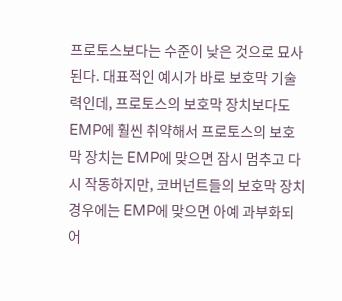프로토스보다는 수준이 낮은 것으로 묘사된다. 대표적인 예시가 바로 보호막 기술력인데, 프로토스의 보호막 장치보다도 EMP에 훨씬 취약해서 프로토스의 보호막 장치는 EMP에 맞으면 잠시 멈추고 다시 작동하지만, 코버넌트들의 보호막 장치 경우에는 EMP에 맞으면 아예 과부화되어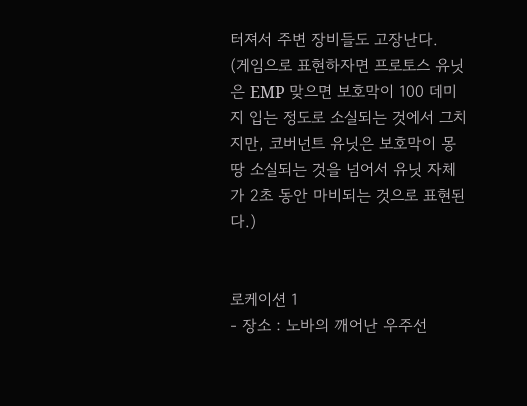터져서 주변 장비들도 고장난다.
(게임으로 표현하자면 프로토스 유닛은 EMP 맞으면 보호막이 100 데미지 입는 정도로 소실되는 것에서 그치지만, 코버넌트 유닛은 보호막이 몽땅 소실되는 것을 넘어서 유닛 자체가 2초 동안 마비되는 것으로 표현된다.)


로케이션 1
- 장소 : 노바의 깨어난 우주선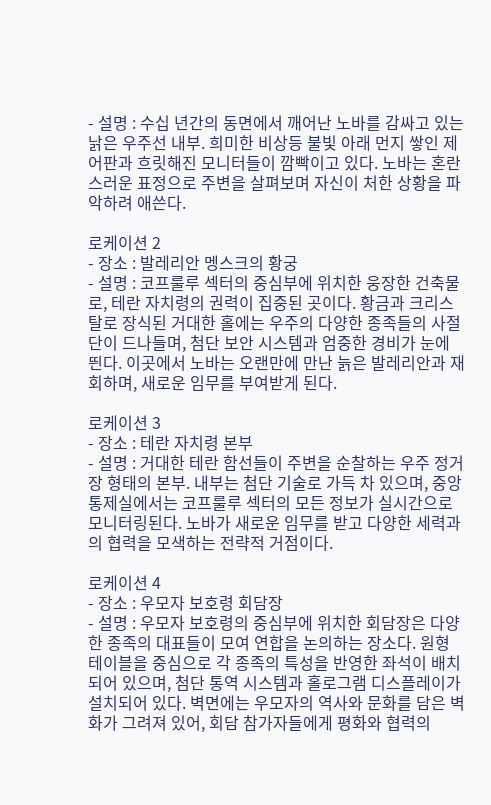- 설명 : 수십 년간의 동면에서 깨어난 노바를 감싸고 있는 낡은 우주선 내부. 희미한 비상등 불빛 아래 먼지 쌓인 제어판과 흐릿해진 모니터들이 깜빡이고 있다. 노바는 혼란스러운 표정으로 주변을 살펴보며 자신이 처한 상황을 파악하려 애쓴다.

로케이션 2
- 장소 : 발레리안 멩스크의 황궁
- 설명 : 코프룰루 섹터의 중심부에 위치한 웅장한 건축물로, 테란 자치령의 권력이 집중된 곳이다. 황금과 크리스탈로 장식된 거대한 홀에는 우주의 다양한 종족들의 사절단이 드나들며, 첨단 보안 시스템과 엄중한 경비가 눈에 띈다. 이곳에서 노바는 오랜만에 만난 늙은 발레리안과 재회하며, 새로운 임무를 부여받게 된다.

로케이션 3
- 장소 : 테란 자치령 본부
- 설명 : 거대한 테란 함선들이 주변을 순찰하는 우주 정거장 형태의 본부. 내부는 첨단 기술로 가득 차 있으며, 중앙 통제실에서는 코프룰루 섹터의 모든 정보가 실시간으로 모니터링된다. 노바가 새로운 임무를 받고 다양한 세력과의 협력을 모색하는 전략적 거점이다.

로케이션 4
- 장소 : 우모자 보호령 회담장
- 설명 : 우모자 보호령의 중심부에 위치한 회담장은 다양한 종족의 대표들이 모여 연합을 논의하는 장소다. 원형 테이블을 중심으로 각 종족의 특성을 반영한 좌석이 배치되어 있으며, 첨단 통역 시스템과 홀로그램 디스플레이가 설치되어 있다. 벽면에는 우모자의 역사와 문화를 담은 벽화가 그려져 있어, 회담 참가자들에게 평화와 협력의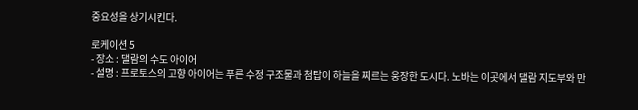중요성을 상기시킨다.

로케이션 5
- 장소 : 댈람의 수도 아이어
- 설명 : 프로토스의 고향 아이어는 푸른 수정 구조물과 첨탑이 하늘을 찌르는 웅장한 도시다. 노바는 이곳에서 댈람 지도부와 만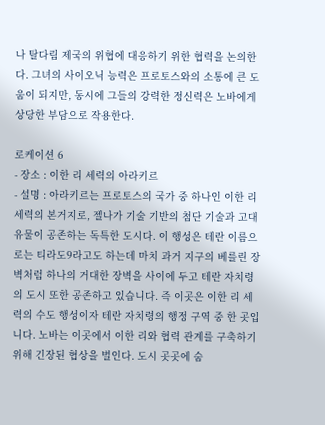나 탈다림 제국의 위협에 대응하기 위한 협력을 논의한다. 그녀의 사이오닉 능력은 프로토스와의 소통에 큰 도움이 되지만, 동시에 그들의 강력한 정신력은 노바에게 상당한 부담으로 작용한다.

로케이션 6
- 장소 : 이한 리 세력의 아라키르
- 설명 : 아라키르는 프로토스의 국가 중 하나인 이한 리 세력의 본거지로, 젤나가 기술 기반의 첨단 기술과 고대 유물이 공존하는 독특한 도시다. 이 행성은 테란 이름으로는 티라도9라고도 하는데 마치 과거 지구의 베를린 장벽처럼 하나의 거대한 장벽을 사이에 두고 테란 자치령의 도시 또한 공존하고 있습니다. 즉 이곳은 이한 리 세력의 수도 행성이자 테란 자치령의 행정 구역 중 한 곳입니다. 노바는 이곳에서 이한 리와 협력 관계를 구축하기 위해 긴장된 협상을 벌인다. 도시 곳곳에 숨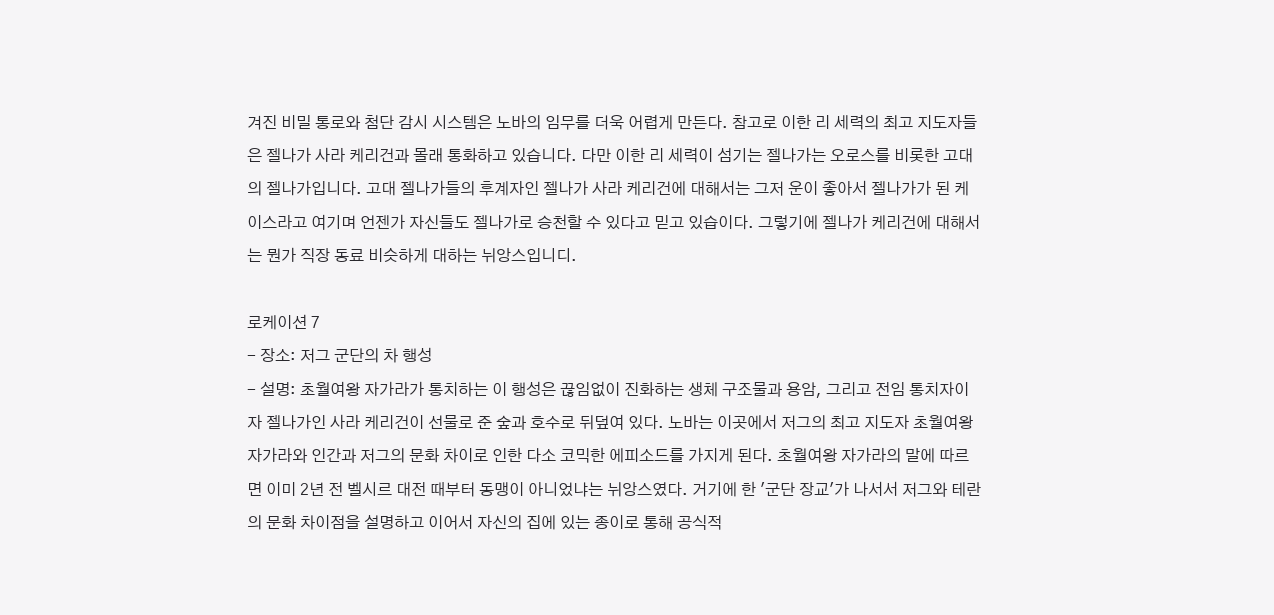겨진 비밀 통로와 첨단 감시 시스템은 노바의 임무를 더욱 어렵게 만든다. 참고로 이한 리 세력의 최고 지도자들은 젤나가 사라 케리건과 몰래 통화하고 있습니다. 다만 이한 리 세력이 섬기는 젤나가는 오로스를 비롯한 고대의 젤나가입니다. 고대 젤나가들의 후계자인 젤나가 사라 케리건에 대해서는 그저 운이 좋아서 젤나가가 된 케이스라고 여기며 언젠가 자신들도 젤나가로 승천할 수 있다고 믿고 있습이다. 그렇기에 젤나가 케리건에 대해서는 뭔가 직장 동료 비슷하게 대하는 뉘앙스입니디.

로케이션 7
- 장소: 저그 군단의 차 행성
- 설명: 초월여왕 자가라가 통치하는 이 행성은 끊임없이 진화하는 생체 구조물과 용암, 그리고 전임 통치자이자 젤나가인 사라 케리건이 선물로 준 숲과 호수로 뒤덮여 있다. 노바는 이곳에서 저그의 최고 지도자 초월여왕 자가라와 인간과 저그의 문화 차이로 인한 다소 코믹한 에피소드를 가지게 된다. 초월여왕 자가라의 말에 따르면 이미 2년 전 벨시르 대전 때부터 동맹이 아니었냐는 뉘앙스였다. 거기에 한 '군단 장교'가 나서서 저그와 테란의 문화 차이점을 설명하고 이어서 자신의 집에 있는 종이로 통해 공식적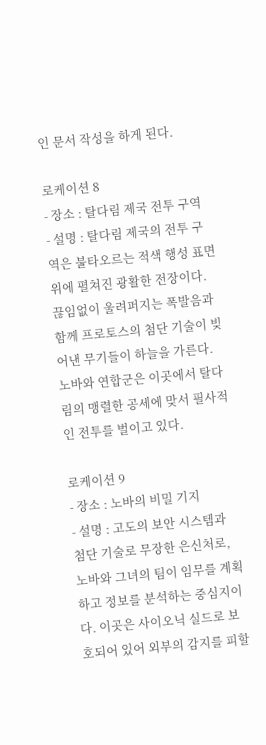인 문서 작성을 하게 된다.

로케이션 8
- 장소 : 탈다림 제국 전투 구역
- 설명 : 탈다림 제국의 전투 구역은 불타오르는 적색 행성 표면 위에 펼쳐진 광활한 전장이다. 끊임없이 울려퍼지는 폭발음과 함께 프로토스의 첨단 기술이 빚어낸 무기들이 하늘을 가른다. 노바와 연합군은 이곳에서 탈다림의 맹렬한 공세에 맞서 필사적인 전투를 벌이고 있다.

로케이션 9
- 장소 : 노바의 비밀 기지
- 설명 : 고도의 보안 시스템과 첨단 기술로 무장한 은신처로, 노바와 그녀의 팀이 임무를 계획하고 정보를 분석하는 중심지이다. 이곳은 사이오닉 실드로 보호되어 있어 외부의 감지를 피할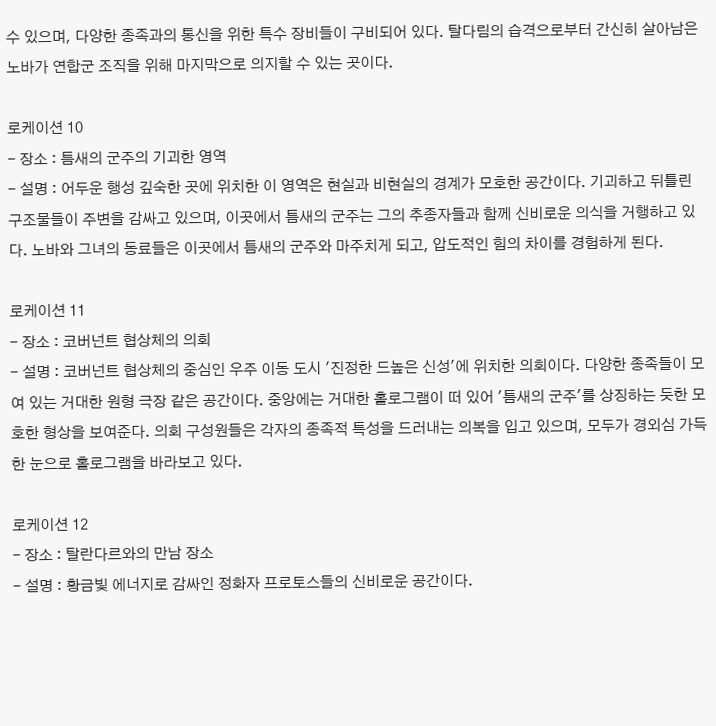수 있으며, 다양한 종족과의 통신을 위한 특수 장비들이 구비되어 있다. 탈다림의 습격으로부터 간신히 살아남은 노바가 연합군 조직을 위해 마지막으로 의지할 수 있는 곳이다.

로케이션 10
- 장소 : 틈새의 군주의 기괴한 영역
- 설명 : 어두운 행성 깊숙한 곳에 위치한 이 영역은 현실과 비현실의 경계가 모호한 공간이다. 기괴하고 뒤틀린 구조물들이 주변을 감싸고 있으며, 이곳에서 틈새의 군주는 그의 추종자들과 함께 신비로운 의식을 거행하고 있다. 노바와 그녀의 동료들은 이곳에서 틈새의 군주와 마주치게 되고, 압도적인 힘의 차이를 경험하게 된다.

로케이션 11
- 장소 : 코버넌트 협상체의 의회
- 설명 : 코버넌트 협상체의 중심인 우주 이동 도시 '진정한 드높은 신성'에 위치한 의회이다. 다양한 종족들이 모여 있는 거대한 원형 극장 같은 공간이다. 중앙에는 거대한 홀로그램이 떠 있어 '틈새의 군주'를 상징하는 듯한 모호한 형상을 보여준다. 의회 구성원들은 각자의 종족적 특성을 드러내는 의복을 입고 있으며, 모두가 경외심 가득한 눈으로 홀로그램을 바라보고 있다.

로케이션 12
- 장소 : 탈란다르와의 만남 장소
- 설명 : 황금빛 에너지로 감싸인 정화자 프로토스들의 신비로운 공간이다.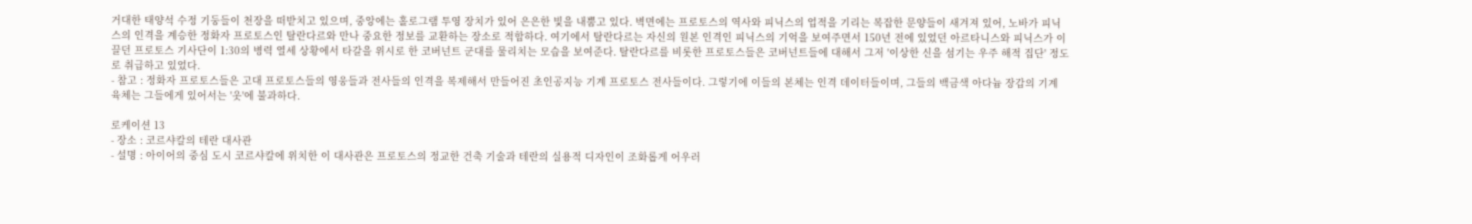거대한 태양석 수정 기둥들이 천장을 떠받치고 있으며, 중앙에는 홀로그램 투영 장치가 있어 은은한 빛을 내뿜고 있다. 벽면에는 프로토스의 역사와 피닉스의 업적을 기리는 복잡한 문양들이 새겨져 있어, 노바가 피닉스의 인격을 계승한 정화자 프로토스인 탈란다르와 만나 중요한 정보를 교환하는 장소로 적합하다. 여기에서 탈란다르는 자신의 원본 인격인 피닉스의 기억을 보여주면서 150년 전에 있었던 아르타니스와 피닉스가 이끌던 프로토스 기사단이 1:30의 병력 열세 상황에서 타갈을 위시로 한 코버넌트 군대를 물리치는 모습을 보여준다. 탈란다르를 비롯한 프로토스들은 코버넌트들에 대해서 그저 '이상한 신을 섬기는 우주 해적 집단' 정도로 취급하고 있었다.
- 참고 : 정화자 프로토스들은 고대 프로토스들의 영웅들과 전사들의 인격을 복제해서 만들어진 초인공지능 기계 프로토스 전사들이다. 그렇기에 이들의 본체는 인격 데이터들이며, 그들의 백금색 아다늄 장갑의 기계 육체는 그들에게 있어서는 '옷'에 불과하다.

로케이션 13
- 장소 : 코르샤칼의 테란 대사관
- 설명 : 아이어의 중심 도시 코르샤칼에 위치한 이 대사관은 프로토스의 정교한 건축 기술과 테란의 실용적 디자인이 조화롭게 어우러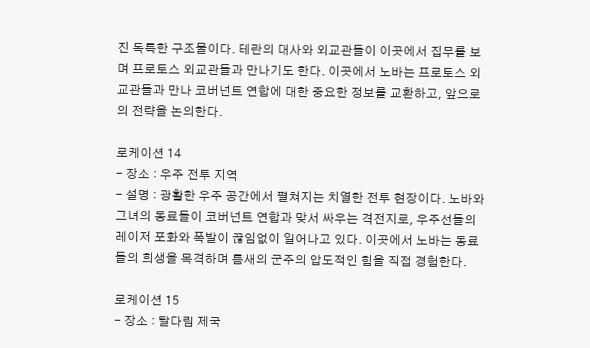진 독특한 구조물이다. 테란의 대사와 외교관들이 이곳에서 집무를 보며 프로토스 외교관들과 만나기도 한다. 이곳에서 노바는 프로토스 외교관들과 만나 코버넌트 연합에 대한 중요한 정보를 교환하고, 앞으로의 전략을 논의한다.

로케이션 14
- 장소 : 우주 전투 지역
- 설명 : 광활한 우주 공간에서 펼쳐지는 치열한 전투 현장이다. 노바와 그녀의 동료들이 코버넌트 연합과 맞서 싸우는 격전지로, 우주선들의 레이저 포화와 폭발이 끊임없이 일어나고 있다. 이곳에서 노바는 동료들의 희생을 목격하며 틈새의 군주의 압도적인 힘을 직접 경험한다.

로케이션 15
- 장소 : 탈다림 제국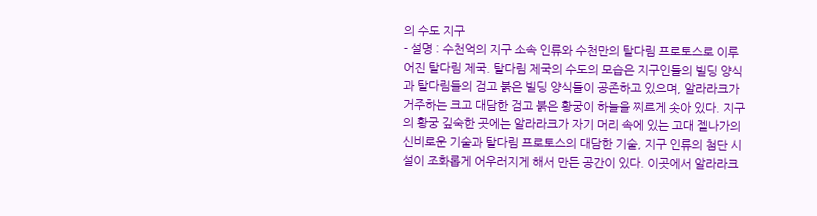의 수도 지구
- 설명 : 수천억의 지구 소속 인류와 수천만의 탈다림 프로토스로 이루어진 탈다림 제국. 탈다림 제국의 수도의 모습은 지구인들의 빌딩 양식과 탈다림들의 검고 붉은 빌딩 양식들이 공존하고 있으며, 알라라크가 거주하는 크고 대담한 검고 붉은 황궁이 하늘을 찌르게 솟아 있다. 지구의 황궁 깊숙한 곳에는 알라라크가 자기 머리 속에 있는 고대 젤나가의 신비로운 기술과 탈다림 프로토스의 대담한 기술, 지구 인류의 첨단 시설이 조화롭게 어우러지게 해서 만든 공간이 있다. 이곳에서 알라라크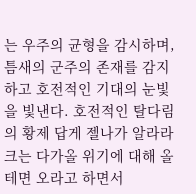는 우주의 균형을 감시하며, 틈새의 군주의 존재를 감지하고 호전적인 기대의 눈빛을 빛낸다. 호전적인 탈다림의 황제 답게 젤나가 알라라크는 다가올 위기에 대해 올테면 오라고 하면서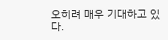오히려 매우 기대하고 있다.